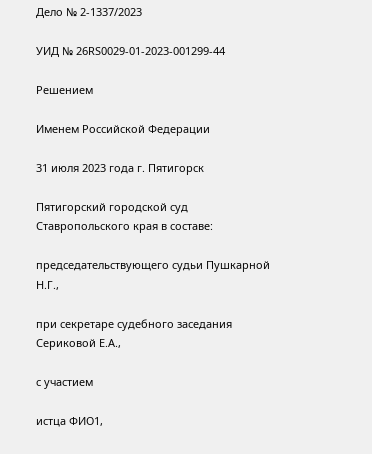Дело № 2-1337/2023

УИД № 26RS0029-01-2023-001299-44

Решением

Именем Российской Федерации

31 июля 2023 года г. Пятигорск

Пятигорский городской суд Ставропольского края в составе:

председательствующего судьи Пушкарной Н.Г.,

при секретаре судебного заседания Сериковой Е.А.,

с участием

истца ФИО1,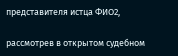представителя истца ФИО2,

рассмотрев в открытом судебном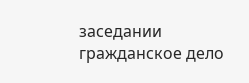заседании гражданское дело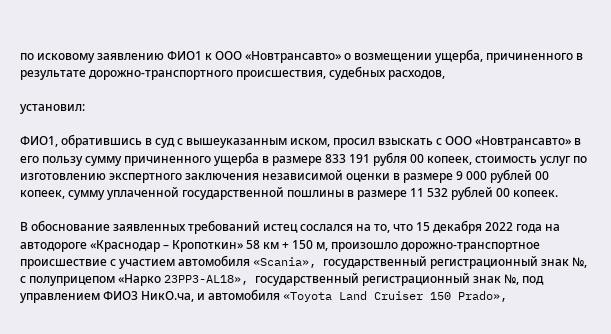по исковому заявлению ФИО1 к ООО «Новтрансавто» о возмещении ущерба, причиненного в результате дорожно-транспортного происшествия, судебных расходов,

установил:

ФИО1, обратившись в суд с вышеуказанным иском, просил взыскать с ООО «Новтрансавто» в его пользу сумму причиненного ущерба в размере 833 191 рубля 00 копеек, стоимость услуг по изготовлению экспертного заключения независимой оценки в размере 9 000 рублей 00 копеек, сумму уплаченной государственной пошлины в размере 11 532 рублей 00 копеек.

В обоснование заявленных требований истец сослался на то, что 15 декабря 2022 года на автодороге «Краснодар – Кропоткин» 58 км + 150 м, произошло дорожно-транспортное происшествие с участием автомобиля «Scania», государственный регистрационный знак №, с полуприцепом «Нарко 23PP3-AL18», государственный регистрационный знак №, под управлением ФИО3 НикО.ча, и автомобиля «Toyota Land Cruiser 150 Prado»,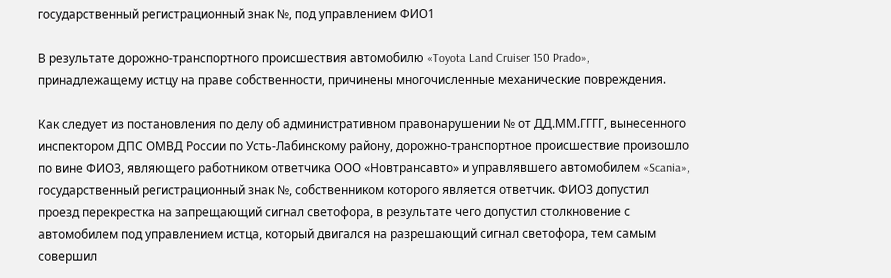государственный регистрационный знак №, под управлением ФИО1

В результате дорожно-транспортного происшествия автомобилю «Toyota Land Cruiser 150 Prado», принадлежащему истцу на праве собственности, причинены многочисленные механические повреждения.

Как следует из постановления по делу об административном правонарушении № от ДД.ММ.ГГГГ, вынесенного инспектором ДПС ОМВД России по Усть-Лабинскому району, дорожно-транспортное происшествие произошло по вине ФИО3, являющего работником ответчика ООО «Новтрансавто» и управлявшего автомобилем «Scania», государственный регистрационный знак №, собственником которого является ответчик. ФИО3 допустил проезд перекрестка на запрещающий сигнал светофора, в результате чего допустил столкновение с автомобилем под управлением истца, который двигался на разрешающий сигнал светофора, тем самым совершил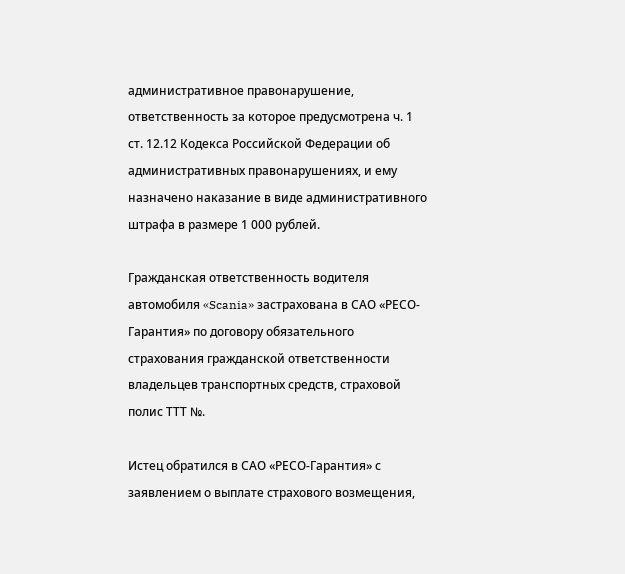административное правонарушение, ответственность за которое предусмотрена ч. 1 ст. 12.12 Кодекса Российской Федерации об административных правонарушениях, и ему назначено наказание в виде административного штрафа в размере 1 000 рублей.

Гражданская ответственность водителя автомобиля «Scania» застрахована в САО «РЕСО-Гарантия» по договору обязательного страхования гражданской ответственности владельцев транспортных средств, страховой полис ТТТ №.

Истец обратился в САО «РЕСО-Гарантия» с заявлением о выплате страхового возмещения,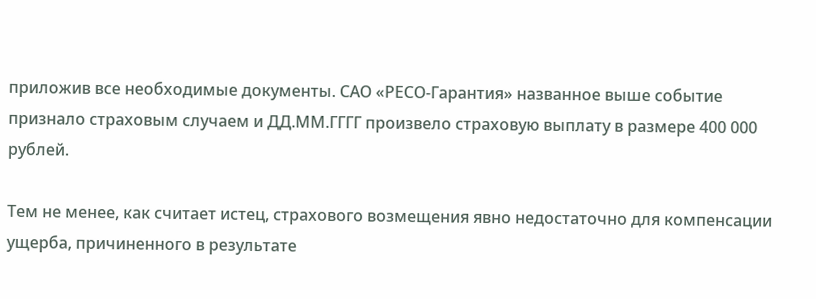приложив все необходимые документы. САО «РЕСО-Гарантия» названное выше событие признало страховым случаем и ДД.ММ.ГГГГ произвело страховую выплату в размере 400 000 рублей.

Тем не менее, как считает истец, страхового возмещения явно недостаточно для компенсации ущерба, причиненного в результате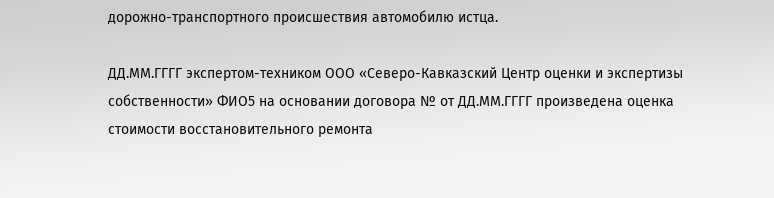дорожно-транспортного происшествия автомобилю истца.

ДД.ММ.ГГГГ экспертом-техником ООО «Северо-Кавказский Центр оценки и экспертизы собственности» ФИО5 на основании договора № от ДД.ММ.ГГГГ произведена оценка стоимости восстановительного ремонта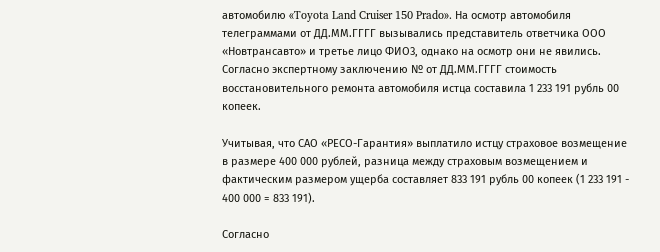автомобилю «Toyota Land Cruiser 150 Prado». На осмотр автомобиля телеграммами от ДД.ММ.ГГГГ вызывались представитель ответчика ООО «Новтрансавто» и третье лицо ФИО3, однако на осмотр они не явились. Согласно экспертному заключению № от ДД.ММ.ГГГГ стоимость восстановительного ремонта автомобиля истца составила 1 233 191 рубль 00 копеек.

Учитывая, что САО «РЕСО-Гарантия» выплатило истцу страховое возмещение в размере 400 000 рублей, разница между страховым возмещением и фактическим размером ущерба составляет 833 191 рубль 00 копеек (1 233 191 - 400 000 = 833 191).

Согласно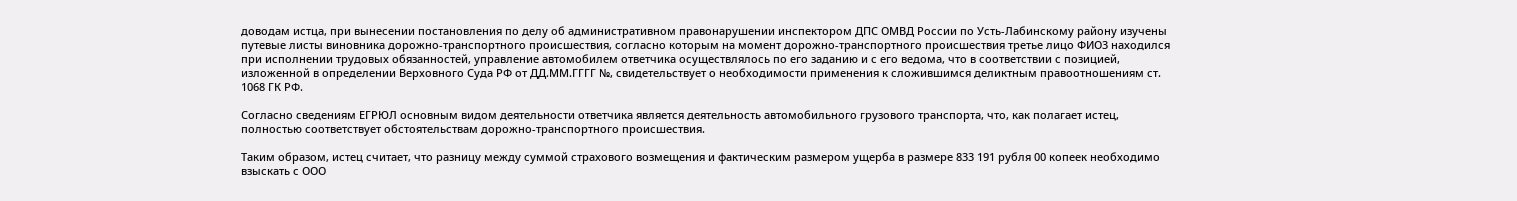доводам истца, при вынесении постановления по делу об административном правонарушении инспектором ДПС ОМВД России по Усть-Лабинскому району изучены путевые листы виновника дорожно-транспортного происшествия, согласно которым на момент дорожно-транспортного происшествия третье лицо ФИО3 находился при исполнении трудовых обязанностей, управление автомобилем ответчика осуществлялось по его заданию и с его ведома, что в соответствии с позицией, изложенной в определении Верховного Суда РФ от ДД.ММ.ГГГГ №, свидетельствует о необходимости применения к сложившимся деликтным правоотношениям ст. 1068 ГК РФ.

Согласно сведениям ЕГРЮЛ основным видом деятельности ответчика является деятельность автомобильного грузового транспорта, что, как полагает истец, полностью соответствует обстоятельствам дорожно-транспортного происшествия.

Таким образом, истец считает, что разницу между суммой страхового возмещения и фактическим размером ущерба в размере 833 191 рубля 00 копеек необходимо взыскать с ООО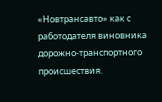«Новтрансавто» как с работодателя виновника дорожно-транспортного происшествия.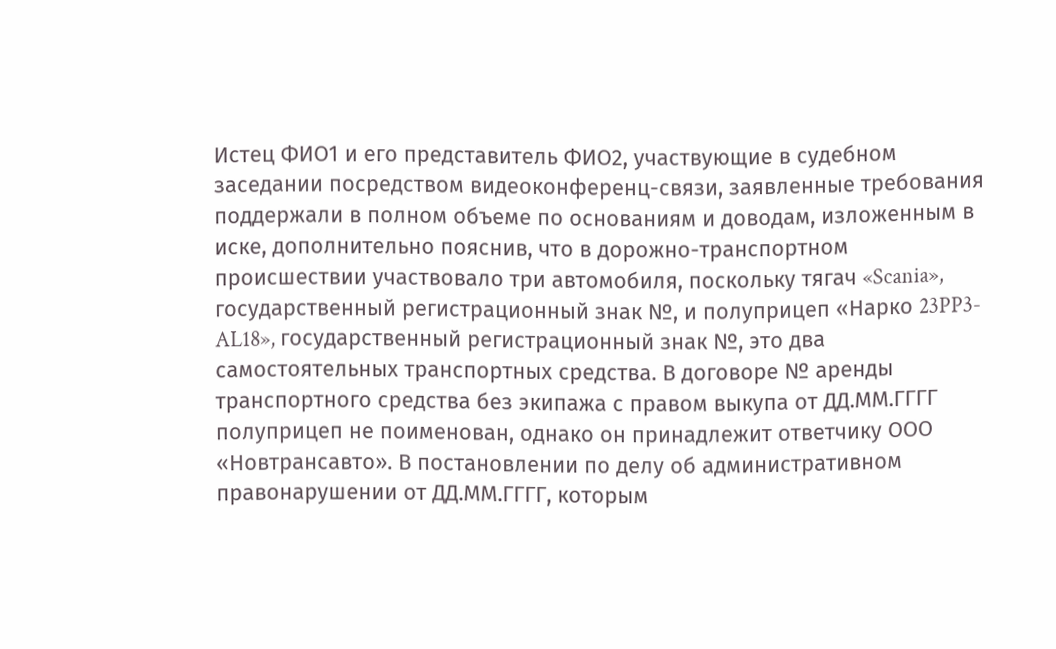Истец ФИО1 и его представитель ФИО2, участвующие в судебном заседании посредством видеоконференц-связи, заявленные требования поддержали в полном объеме по основаниям и доводам, изложенным в иске, дополнительно пояснив, что в дорожно-транспортном происшествии участвовало три автомобиля, поскольку тягач «Scania», государственный регистрационный знак №, и полуприцеп «Нарко 23PP3-AL18», государственный регистрационный знак №, это два самостоятельных транспортных средства. В договоре № аренды транспортного средства без экипажа с правом выкупа от ДД.ММ.ГГГГ полуприцеп не поименован, однако он принадлежит ответчику ООО «Новтрансавто». В постановлении по делу об административном правонарушении от ДД.ММ.ГГГГ, которым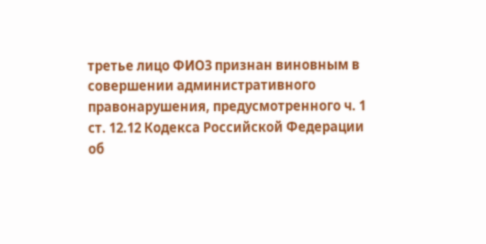третье лицо ФИО3 признан виновным в совершении административного правонарушения, предусмотренного ч. 1 ст. 12.12 Кодекса Российской Федерации об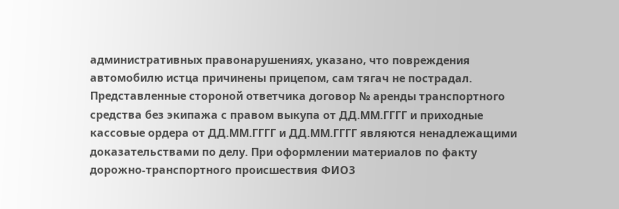административных правонарушениях, указано, что повреждения автомобилю истца причинены прицепом, сам тягач не пострадал. Представленные стороной ответчика договор № аренды транспортного средства без экипажа с правом выкупа от ДД.ММ.ГГГГ и приходные кассовые ордера от ДД.ММ.ГГГГ и ДД.ММ.ГГГГ являются ненадлежащими доказательствами по делу. При оформлении материалов по факту дорожно-транспортного происшествия ФИО3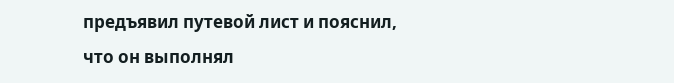предъявил путевой лист и пояснил, что он выполнял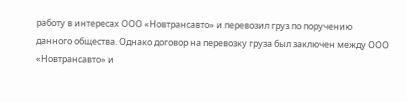работу в интересах ООО «Новтрансавто» и перевозил груз по поручению данного общества. Однако договор на перевозку груза был заключен между ООО «Новтрансавто» и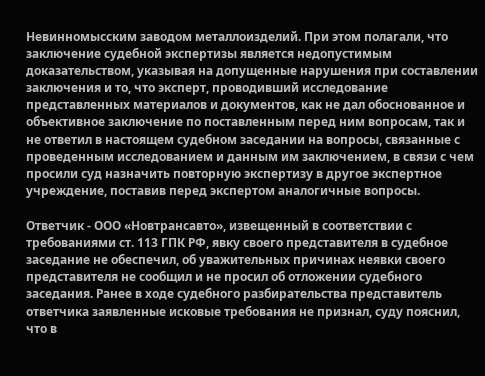Невинномысским заводом металлоизделий. При этом полагали, что заключение судебной экспертизы является недопустимым доказательством, указывая на допущенные нарушения при составлении заключения и то, что эксперт, проводивший исследование представленных материалов и документов, как не дал обоснованное и объективное заключение по поставленным перед ним вопросам, так и не ответил в настоящем судебном заседании на вопросы, связанные с проведенным исследованием и данным им заключением, в связи с чем просили суд назначить повторную экспертизу в другое экспертное учреждение, поставив перед экспертом аналогичные вопросы.

Ответчик - ООО «Новтрансавто», извещенный в соответствии с требованиями ст. 113 ГПК РФ, явку своего представителя в судебное заседание не обеспечил, об уважительных причинах неявки своего представителя не сообщил и не просил об отложении судебного заседания. Ранее в ходе судебного разбирательства представитель ответчика заявленные исковые требования не признал, суду пояснил, что в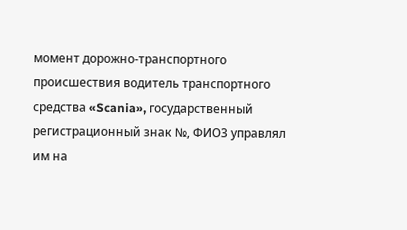момент дорожно-транспортного происшествия водитель транспортного средства «Scania», государственный регистрационный знак №, ФИО3 управлял им на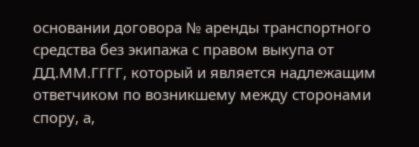основании договора № аренды транспортного средства без экипажа с правом выкупа от ДД.ММ.ГГГГ, который и является надлежащим ответчиком по возникшему между сторонами спору, а,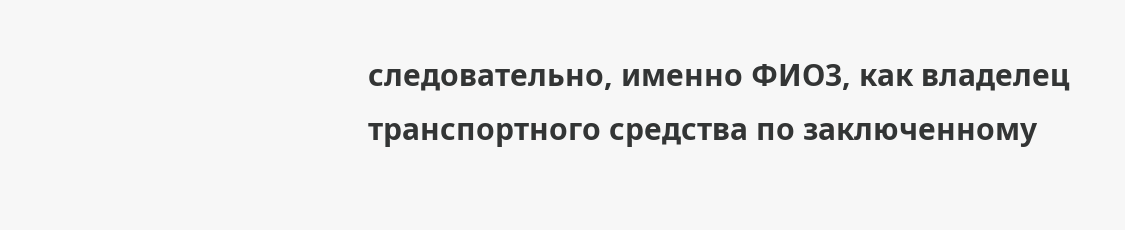следовательно, именно ФИО3, как владелец транспортного средства по заключенному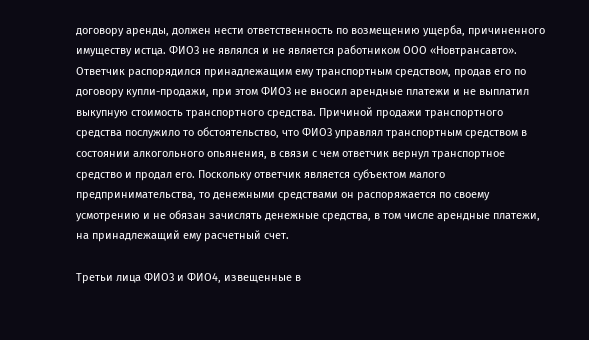договору аренды, должен нести ответственность по возмещению ущерба, причиненного имуществу истца. ФИО3 не являлся и не является работником ООО «Новтрансавто». Ответчик распорядился принадлежащим ему транспортным средством, продав его по договору купли-продажи, при этом ФИО3 не вносил арендные платежи и не выплатил выкупную стоимость транспортного средства. Причиной продажи транспортного средства послужило то обстоятельство, что ФИО3 управлял транспортным средством в состоянии алкогольного опьянения, в связи с чем ответчик вернул транспортное средство и продал его. Поскольку ответчик является субъектом малого предпринимательства, то денежными средствами он распоряжается по своему усмотрению и не обязан зачислять денежные средства, в том числе арендные платежи, на принадлежащий ему расчетный счет.

Третьи лица ФИО3 и ФИО4, извещенные в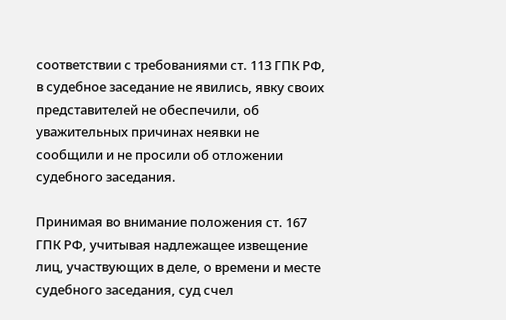соответствии с требованиями ст. 113 ГПК РФ, в судебное заседание не явились, явку своих представителей не обеспечили, об уважительных причинах неявки не сообщили и не просили об отложении судебного заседания.

Принимая во внимание положения ст. 167 ГПК РФ, учитывая надлежащее извещение лиц, участвующих в деле, о времени и месте судебного заседания, суд счел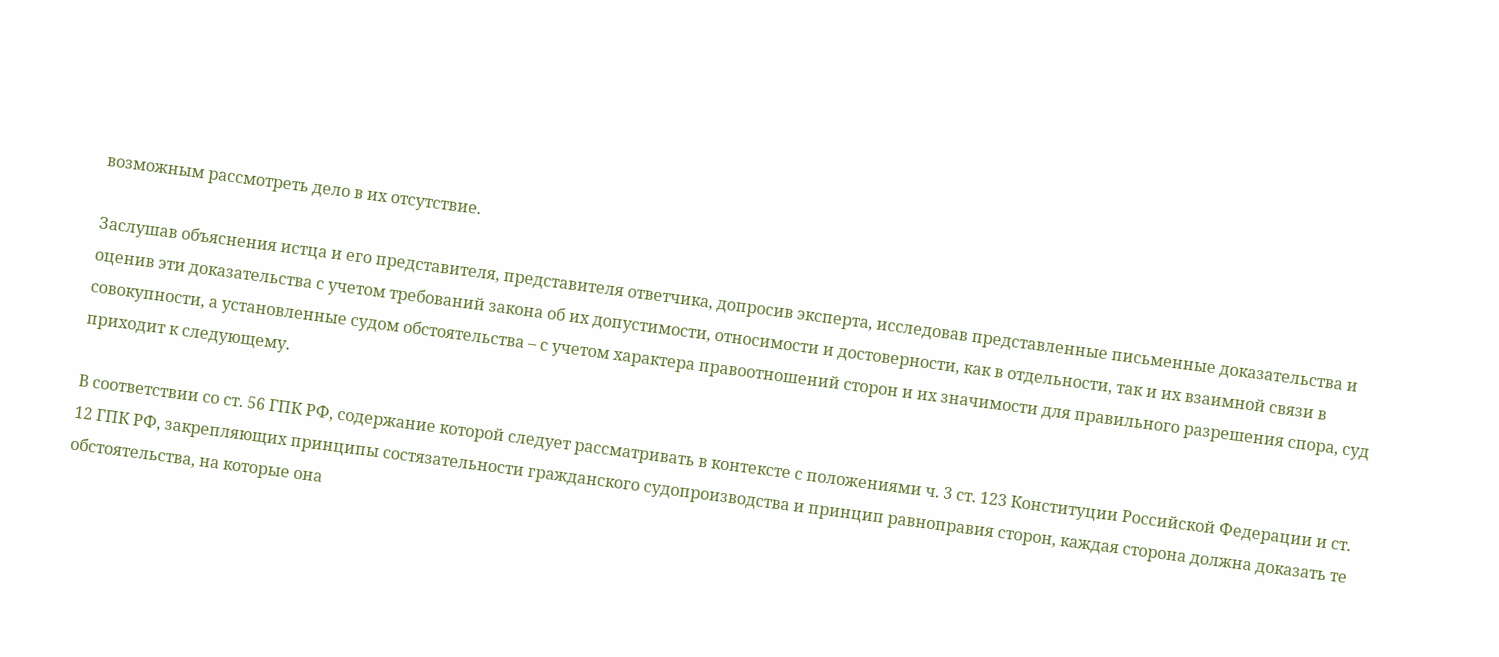возможным рассмотреть дело в их отсутствие.

Заслушав объяснения истца и его представителя, представителя ответчика, допросив эксперта, исследовав представленные письменные доказательства и оценив эти доказательства с учетом требований закона об их допустимости, относимости и достоверности, как в отдельности, так и их взаимной связи в совокупности, а установленные судом обстоятельства – с учетом характера правоотношений сторон и их значимости для правильного разрешения спора, суд приходит к следующему.

В соответствии со ст. 56 ГПК РФ, содержание которой следует рассматривать в контексте с положениями ч. 3 ст. 123 Конституции Российской Федерации и ст. 12 ГПК РФ, закрепляющих принципы состязательности гражданского судопроизводства и принцип равноправия сторон, каждая сторона должна доказать те обстоятельства, на которые она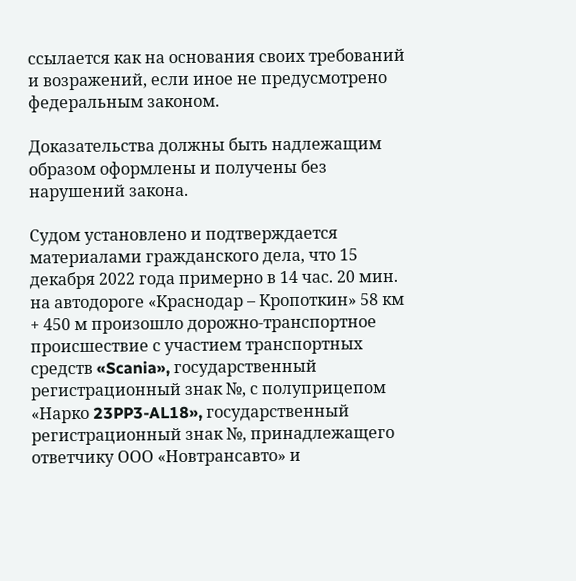ссылается как на основания своих требований и возражений, если иное не предусмотрено федеральным законом.

Доказательства должны быть надлежащим образом оформлены и получены без нарушений закона.

Судом установлено и подтверждается материалами гражданского дела, что 15 декабря 2022 года примерно в 14 час. 20 мин. на автодороге «Краснодар – Кропоткин» 58 км + 450 м произошло дорожно-транспортное происшествие с участием транспортных средств «Scania», государственный регистрационный знак №, с полуприцепом «Нарко 23PP3-AL18», государственный регистрационный знак №, принадлежащего ответчику ООО «Новтрансавто» и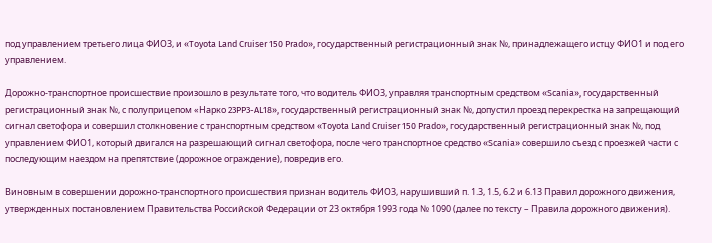под управлением третьего лица ФИО3, и «Toyota Land Cruiser 150 Prado», государственный регистрационный знак №, принадлежащего истцу ФИО1 и под его управлением.

Дорожно-транспортное происшествие произошло в результате того, что водитель ФИО3, управляя транспортным средством «Scania», государственный регистрационный знак №, с полуприцепом «Нарко 23PP3-AL18», государственный регистрационный знак №, допустил проезд перекрестка на запрещающий сигнал светофора и совершил столкновение с транспортным средством «Toyota Land Cruiser 150 Prado», государственный регистрационный знак №, под управлением ФИО1, который двигался на разрешающий сигнал светофора, после чего транспортное средство «Scania» совершило съезд с проезжей части с последующим наездом на препятствие (дорожное ограждение), повредив его.

Виновным в совершении дорожно-транспортного происшествия признан водитель ФИО3, нарушивший п. 1.3, 1.5, 6.2 и 6.13 Правил дорожного движения, утвержденных постановлением Правительства Российской Федерации от 23 октября 1993 года № 1090 (далее по тексту – Правила дорожного движения).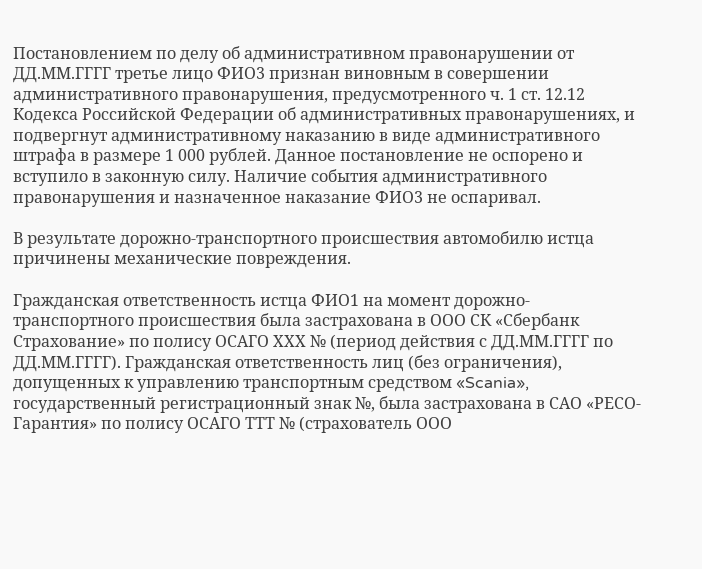Постановлением по делу об административном правонарушении от ДД.ММ.ГГГГ третье лицо ФИО3 признан виновным в совершении административного правонарушения, предусмотренного ч. 1 ст. 12.12 Кодекса Российской Федерации об административных правонарушениях, и подвергнут административному наказанию в виде административного штрафа в размере 1 000 рублей. Данное постановление не оспорено и вступило в законную силу. Наличие события административного правонарушения и назначенное наказание ФИО3 не оспаривал.

В результате дорожно-транспортного происшествия автомобилю истца причинены механические повреждения.

Гражданская ответственность истца ФИО1 на момент дорожно-транспортного происшествия была застрахована в ООО СК «Сбербанк Страхование» по полису ОСАГО ХХХ № (период действия с ДД.ММ.ГГГГ по ДД.ММ.ГГГГ). Гражданская ответственность лиц (без ограничения), допущенных к управлению транспортным средством «Scania», государственный регистрационный знак №, была застрахована в САО «РЕСО-Гарантия» по полису ОСАГО ТТТ № (страхователь ООО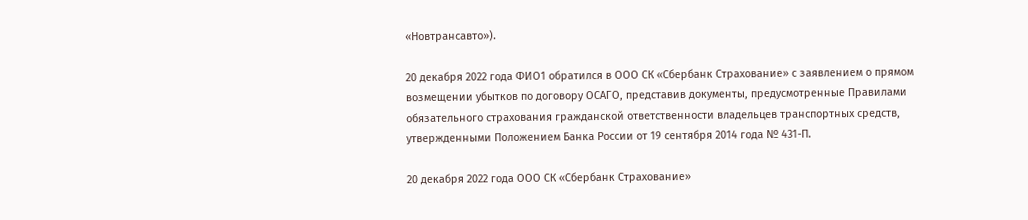«Новтрансавто»).

20 декабря 2022 года ФИО1 обратился в ООО СК «Сбербанк Страхование» с заявлением о прямом возмещении убытков по договору ОСАГО, представив документы, предусмотренные Правилами обязательного страхования гражданской ответственности владельцев транспортных средств, утвержденными Положением Банка России от 19 сентября 2014 года № 431-П.

20 декабря 2022 года ООО СК «Сбербанк Страхование»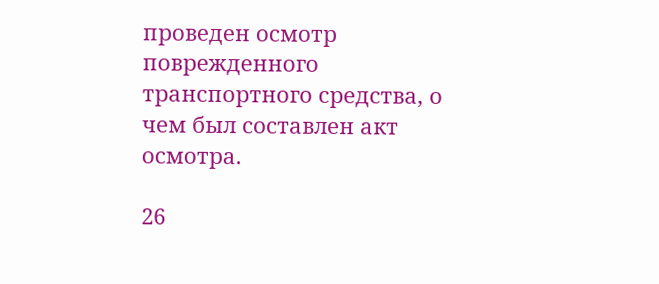проведен осмотр поврежденного транспортного средства, о чем был составлен акт осмотра.

26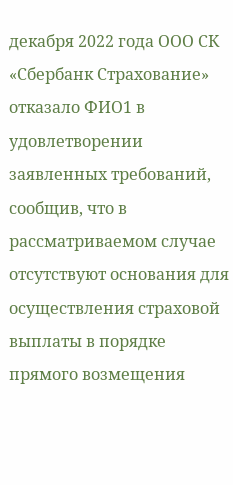декабря 2022 года ООО СК «Сбербанк Страхование» отказало ФИО1 в удовлетворении заявленных требований, сообщив, что в рассматриваемом случае отсутствуют основания для осуществления страховой выплаты в порядке прямого возмещения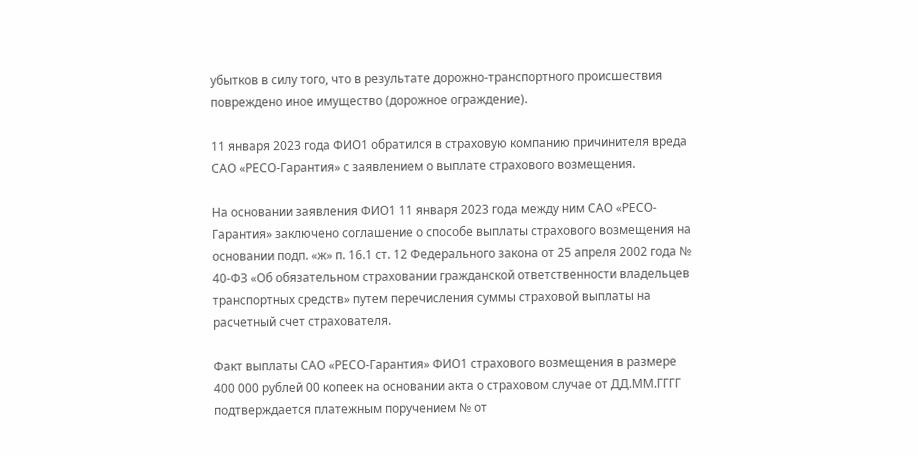убытков в силу того, что в результате дорожно-транспортного происшествия повреждено иное имущество (дорожное ограждение).

11 января 2023 года ФИО1 обратился в страховую компанию причинителя вреда САО «РЕСО-Гарантия» с заявлением о выплате страхового возмещения.

На основании заявления ФИО1 11 января 2023 года между ним САО «РЕСО-Гарантия» заключено соглашение о способе выплаты страхового возмещения на основании подп. «ж» п. 16.1 ст. 12 Федерального закона от 25 апреля 2002 года № 40-ФЗ «Об обязательном страховании гражданской ответственности владельцев транспортных средств» путем перечисления суммы страховой выплаты на расчетный счет страхователя.

Факт выплаты САО «РЕСО-Гарантия» ФИО1 страхового возмещения в размере 400 000 рублей 00 копеек на основании акта о страховом случае от ДД.ММ.ГГГГ подтверждается платежным поручением № от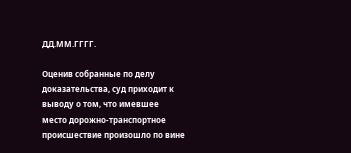ДД.ММ.ГГГГ.

Оценив собранные по делу доказательства, суд приходит к выводу о том, что имевшее место дорожно-транспортное происшествие произошло по вине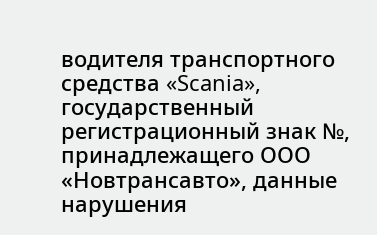водителя транспортного средства «Scania», государственный регистрационный знак №, принадлежащего ООО «Новтрансавто», данные нарушения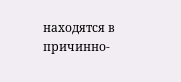находятся в причинно-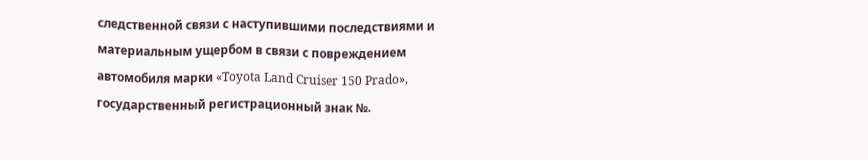следственной связи с наступившими последствиями и материальным ущербом в связи с повреждением автомобиля марки «Toyota Land Cruiser 150 Prado», государственный регистрационный знак №.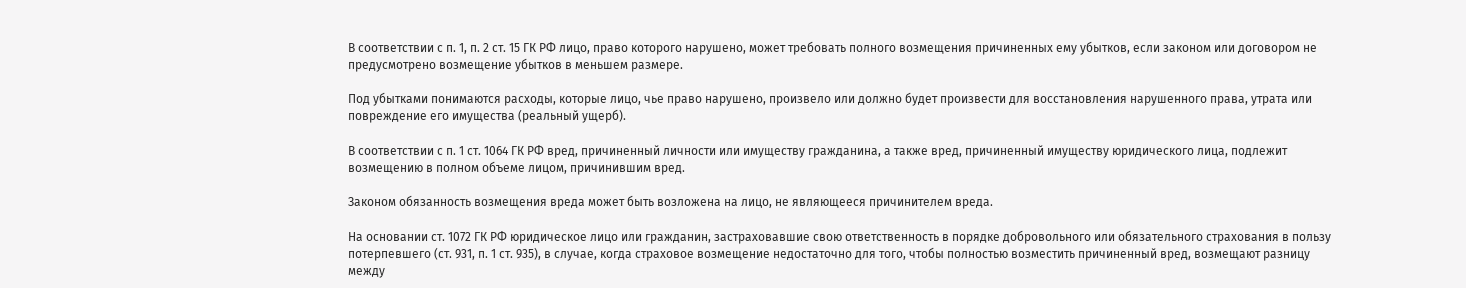В соответствии с п. 1, п. 2 ст. 15 ГК РФ лицо, право которого нарушено, может требовать полного возмещения причиненных ему убытков, если законом или договором не предусмотрено возмещение убытков в меньшем размере.

Под убытками понимаются расходы, которые лицо, чье право нарушено, произвело или должно будет произвести для восстановления нарушенного права, утрата или повреждение его имущества (реальный ущерб).

В соответствии с п. 1 ст. 1064 ГК РФ вред, причиненный личности или имуществу гражданина, а также вред, причиненный имуществу юридического лица, подлежит возмещению в полном объеме лицом, причинившим вред.

Законом обязанность возмещения вреда может быть возложена на лицо, не являющееся причинителем вреда.

На основании ст. 1072 ГК РФ юридическое лицо или гражданин, застраховавшие свою ответственность в порядке добровольного или обязательного страхования в пользу потерпевшего (ст. 931, п. 1 ст. 935), в случае, когда страховое возмещение недостаточно для того, чтобы полностью возместить причиненный вред, возмещают разницу между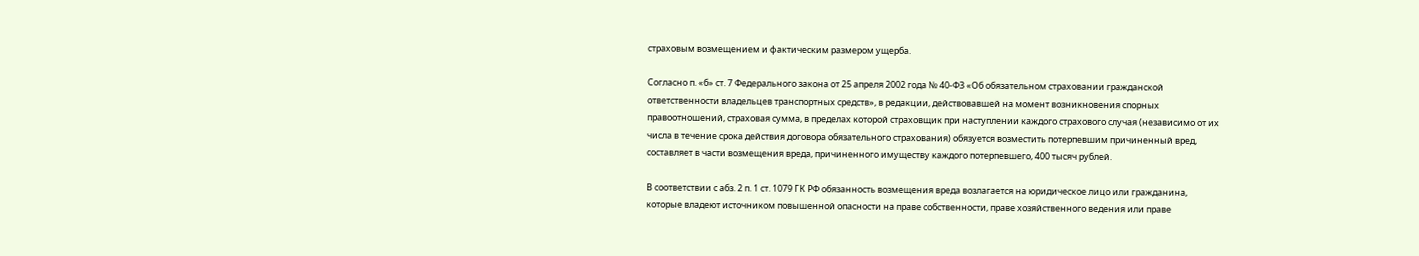страховым возмещением и фактическим размером ущерба.

Согласно п. «б» ст. 7 Федерального закона от 25 апреля 2002 года № 40-ФЗ «Об обязательном страховании гражданской ответственности владельцев транспортных средств», в редакции, действовавшей на момент возникновения спорных правоотношений, страховая сумма, в пределах которой страховщик при наступлении каждого страхового случая (независимо от их числа в течение срока действия договора обязательного страхования) обязуется возместить потерпевшим причиненный вред, составляет в части возмещения вреда, причиненного имуществу каждого потерпевшего, 400 тысяч рублей.

В соответствии с абз. 2 п. 1 ст. 1079 ГК РФ обязанность возмещения вреда возлагается на юридическое лицо или гражданина, которые владеют источником повышенной опасности на праве собственности, праве хозяйственного ведения или праве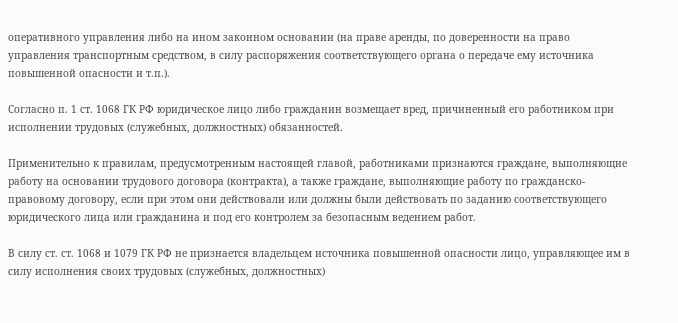оперативного управления либо на ином законном основании (на праве аренды, по доверенности на право управления транспортным средством, в силу распоряжения соответствующего органа о передаче ему источника повышенной опасности и т.п.).

Согласно п. 1 ст. 1068 ГК РФ юридическое лицо либо гражданин возмещает вред, причиненный его работником при исполнении трудовых (служебных, должностных) обязанностей.

Применительно к правилам, предусмотренным настоящей главой, работниками признаются граждане, выполняющие работу на основании трудового договора (контракта), а также граждане, выполняющие работу по гражданско-правовому договору, если при этом они действовали или должны были действовать по заданию соответствующего юридического лица или гражданина и под его контролем за безопасным ведением работ.

В силу ст. ст. 1068 и 1079 ГК РФ не признается владельцем источника повышенной опасности лицо, управляющее им в силу исполнения своих трудовых (служебных, должностных)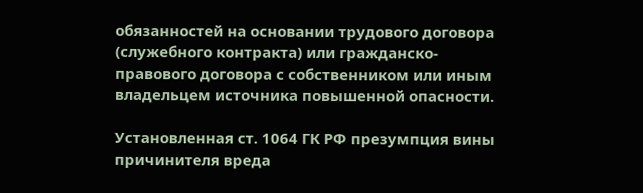обязанностей на основании трудового договора (служебного контракта) или гражданско-правового договора с собственником или иным владельцем источника повышенной опасности.

Установленная ст. 1064 ГК РФ презумпция вины причинителя вреда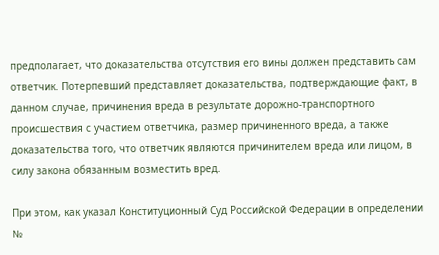предполагает, что доказательства отсутствия его вины должен представить сам ответчик. Потерпевший представляет доказательства, подтверждающие факт, в данном случае, причинения вреда в результате дорожно-транспортного происшествия с участием ответчика, размер причиненного вреда, а также доказательства того, что ответчик являются причинителем вреда или лицом, в силу закона обязанным возместить вред.

При этом, как указал Конституционный Суд Российской Федерации в определении №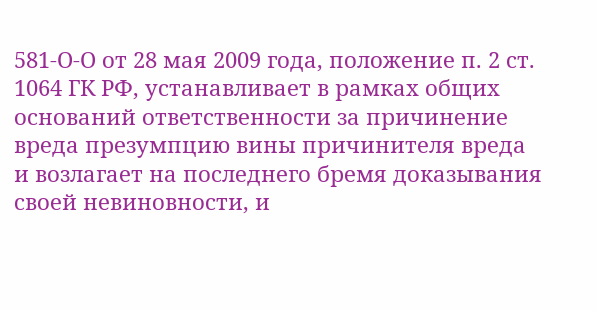581-О-О от 28 мая 2009 года, положение п. 2 ст. 1064 ГК РФ, устанавливает в рамках общих оснований ответственности за причинение вреда презумпцию вины причинителя вреда и возлагает на последнего бремя доказывания своей невиновности, и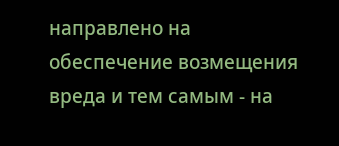направлено на обеспечение возмещения вреда и тем самым - на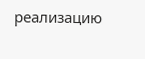реализацию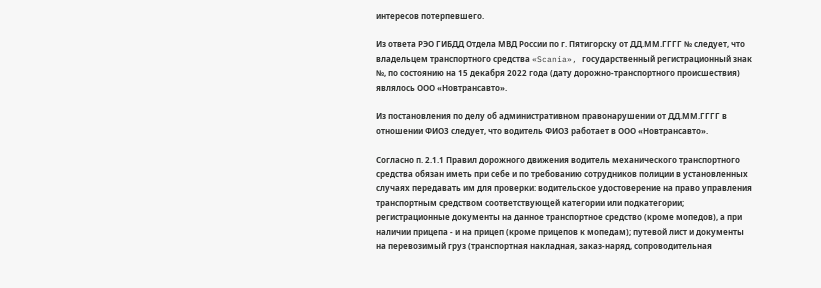интересов потерпевшего.

Из ответа РЭО ГИБДД Отдела МВД России по г. Пятигорску от ДД.ММ.ГГГГ № следует, что владельцем транспортного средства «Scania», государственный регистрационный знак №, по состоянию на 15 декабря 2022 года (дату дорожно-транспортного происшествия) являлось ООО «Новтрансавто».

Из постановления по делу об административном правонарушении от ДД.ММ.ГГГГ в отношении ФИО3 следует, что водитель ФИО3 работает в ООО «Новтрансавто».

Согласно п. 2.1.1 Правил дорожного движения водитель механического транспортного средства обязан иметь при себе и по требованию сотрудников полиции в установленных случаях передавать им для проверки: водительское удостоверение на право управления транспортным средством соответствующей категории или подкатегории; регистрационные документы на данное транспортное средство (кроме мопедов), а при наличии прицепа - и на прицеп (кроме прицепов к мопедам); путевой лист и документы на перевозимый груз (транспортная накладная, заказ-наряд, сопроводительная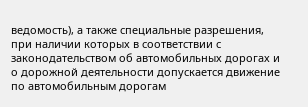ведомость), а также специальные разрешения, при наличии которых в соответствии с законодательством об автомобильных дорогах и о дорожной деятельности допускается движение по автомобильным дорогам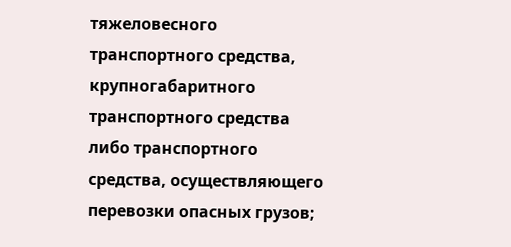тяжеловесного транспортного средства, крупногабаритного транспортного средства либо транспортного средства, осуществляющего перевозки опасных грузов;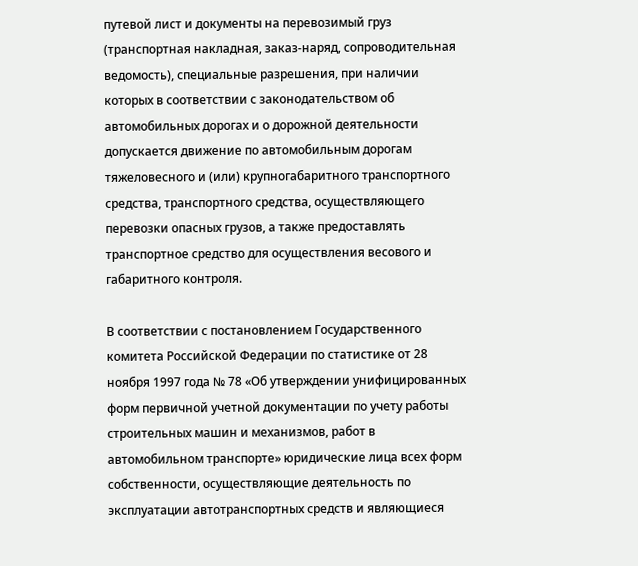путевой лист и документы на перевозимый груз (транспортная накладная, заказ-наряд, сопроводительная ведомость), специальные разрешения, при наличии которых в соответствии с законодательством об автомобильных дорогах и о дорожной деятельности допускается движение по автомобильным дорогам тяжеловесного и (или) крупногабаритного транспортного средства, транспортного средства, осуществляющего перевозки опасных грузов, а также предоставлять транспортное средство для осуществления весового и габаритного контроля.

В соответствии с постановлением Государственного комитета Российской Федерации по статистике от 28 ноября 1997 года № 78 «Об утверждении унифицированных форм первичной учетной документации по учету работы строительных машин и механизмов, работ в автомобильном транспорте» юридические лица всех форм собственности, осуществляющие деятельность по эксплуатации автотранспортных средств и являющиеся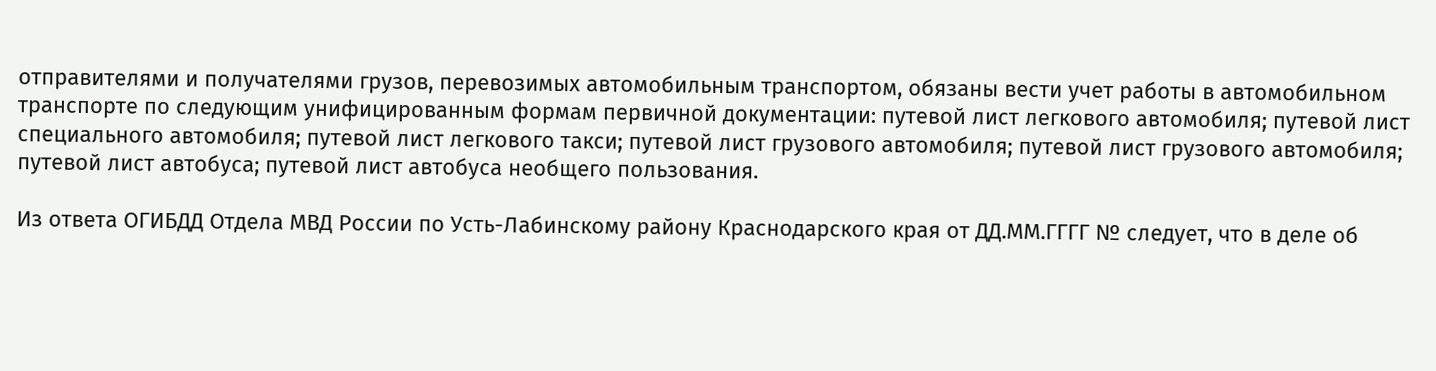отправителями и получателями грузов, перевозимых автомобильным транспортом, обязаны вести учет работы в автомобильном транспорте по следующим унифицированным формам первичной документации: путевой лист легкового автомобиля; путевой лист специального автомобиля; путевой лист легкового такси; путевой лист грузового автомобиля; путевой лист грузового автомобиля; путевой лист автобуса; путевой лист автобуса необщего пользования.

Из ответа ОГИБДД Отдела МВД России по Усть-Лабинскому району Краснодарского края от ДД.ММ.ГГГГ № следует, что в деле об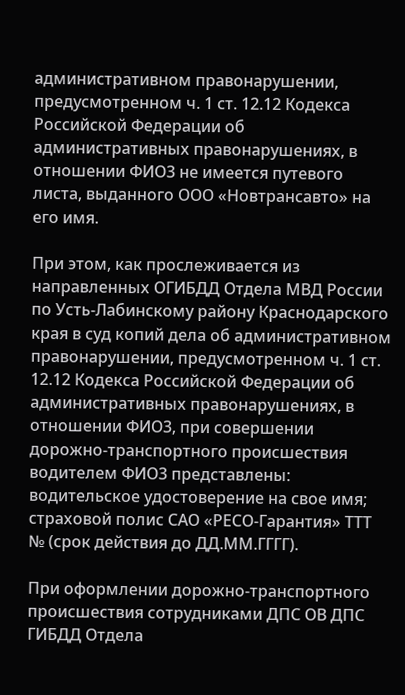административном правонарушении, предусмотренном ч. 1 ст. 12.12 Кодекса Российской Федерации об административных правонарушениях, в отношении ФИО3 не имеется путевого листа, выданного ООО «Новтрансавто» на его имя.

При этом, как прослеживается из направленных ОГИБДД Отдела МВД России по Усть-Лабинскому району Краснодарского края в суд копий дела об административном правонарушении, предусмотренном ч. 1 ст. 12.12 Кодекса Российской Федерации об административных правонарушениях, в отношении ФИО3, при совершении дорожно-транспортного происшествия водителем ФИО3 представлены: водительское удостоверение на свое имя; страховой полис САО «РЕСО-Гарантия» ТТТ № (срок действия до ДД.ММ.ГГГГ).

При оформлении дорожно-транспортного происшествия сотрудниками ДПС ОВ ДПС ГИБДД Отдела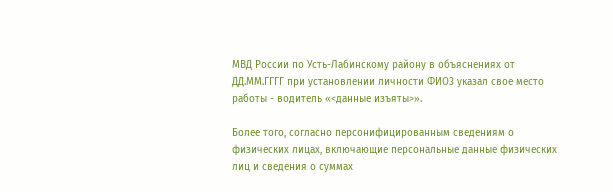МВД России по Усть-Лабинскому району в объяснениях от ДД.ММ.ГГГГ при установлении личности ФИО3 указал свое место работы - водитель «<данные изъяты>».

Более того, согласно персонифицированным сведениям о физических лицах, включающие персональные данные физических лиц и сведения о суммах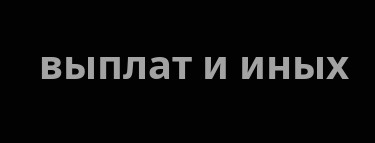выплат и иных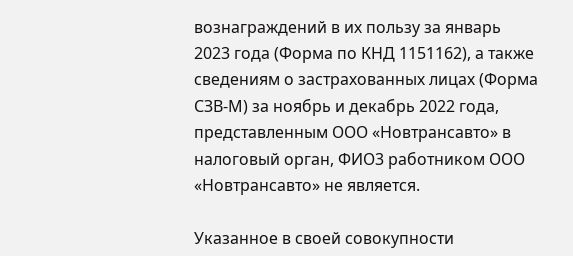вознаграждений в их пользу за январь 2023 года (Форма по КНД 1151162), а также сведениям о застрахованных лицах (Форма СЗВ-М) за ноябрь и декабрь 2022 года, представленным ООО «Новтрансавто» в налоговый орган, ФИО3 работником ООО «Новтрансавто» не является.

Указанное в своей совокупности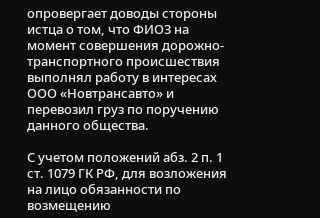опровергает доводы стороны истца о том, что ФИО3 на момент совершения дорожно-транспортного происшествия выполнял работу в интересах ООО «Новтрансавто» и перевозил груз по поручению данного общества.

С учетом положений абз. 2 п. 1 ст. 1079 ГК РФ, для возложения на лицо обязанности по возмещению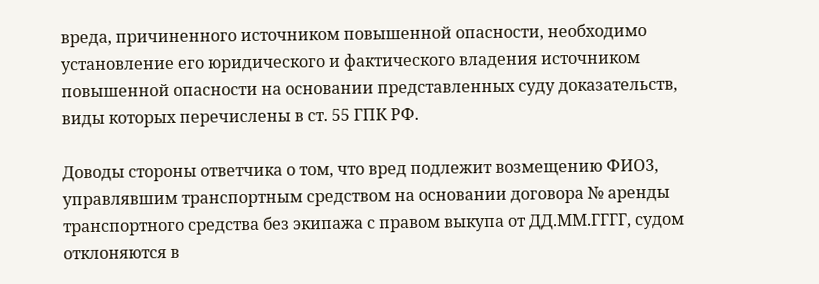вреда, причиненного источником повышенной опасности, необходимо установление его юридического и фактического владения источником повышенной опасности на основании представленных суду доказательств, виды которых перечислены в ст. 55 ГПК РФ.

Доводы стороны ответчика о том, что вред подлежит возмещению ФИО3, управлявшим транспортным средством на основании договора № аренды транспортного средства без экипажа с правом выкупа от ДД.ММ.ГГГГ, судом отклоняются в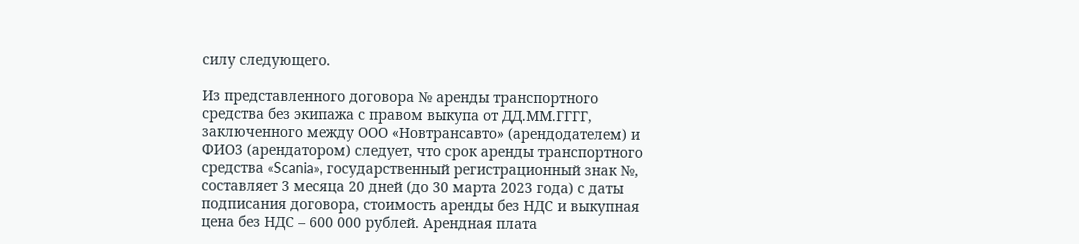силу следующего.

Из представленного договора № аренды транспортного средства без экипажа с правом выкупа от ДД.ММ.ГГГГ, заключенного между ООО «Новтрансавто» (арендодателем) и ФИО3 (арендатором) следует, что срок аренды транспортного средства «Scania», государственный регистрационный знак №, составляет 3 месяца 20 дней (до 30 марта 2023 года) с даты подписания договора, стоимость аренды без НДС и выкупная цена без НДС – 600 000 рублей. Арендная плата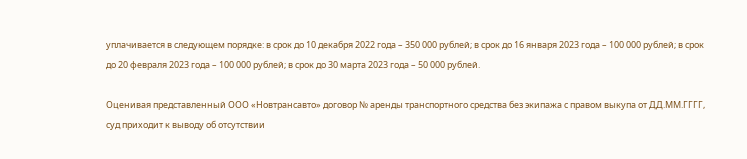уплачивается в следующем порядке: в срок до 10 декабря 2022 года – 350 000 рублей; в срок до 16 января 2023 года – 100 000 рублей; в срок до 20 февраля 2023 года – 100 000 рублей; в срок до 30 марта 2023 года – 50 000 рублей.

Оценивая представленный ООО «Новтрансавто» договор № аренды транспортного средства без экипажа с правом выкупа от ДД.ММ.ГГГГ, суд приходит к выводу об отсутствии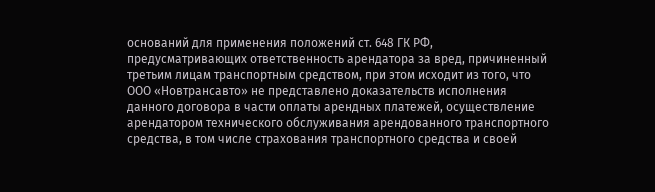оснований для применения положений ст. 648 ГК РФ, предусматривающих ответственность арендатора за вред, причиненный третьим лицам транспортным средством, при этом исходит из того, что ООО «Новтрансавто» не представлено доказательств исполнения данного договора в части оплаты арендных платежей, осуществление арендатором технического обслуживания арендованного транспортного средства, в том числе страхования транспортного средства и своей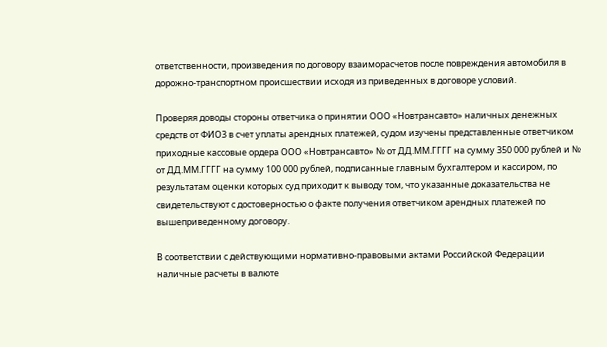ответственности, произведения по договору взаиморасчетов после повреждения автомобиля в дорожно-транспортном происшествии исходя из приведенных в договоре условий.

Проверяя доводы стороны ответчика о принятии ООО «Новтрансавто» наличных денежных средств от ФИО3 в счет уплаты арендных платежей, судом изучены представленные ответчиком приходные кассовые ордера ООО «Новтрансавто» № от ДД.ММ.ГГГГ на сумму 350 000 рублей и № от ДД.ММ.ГГГГ на сумму 100 000 рублей, подписанные главным бухгалтером и кассиром, по результатам оценки которых суд приходит к выводу том, что указанные доказательства не свидетельствуют с достоверностью о факте получения ответчиком арендных платежей по вышеприведенному договору.

В соответствии с действующими нормативно-правовыми актами Российской Федерации наличные расчеты в валюте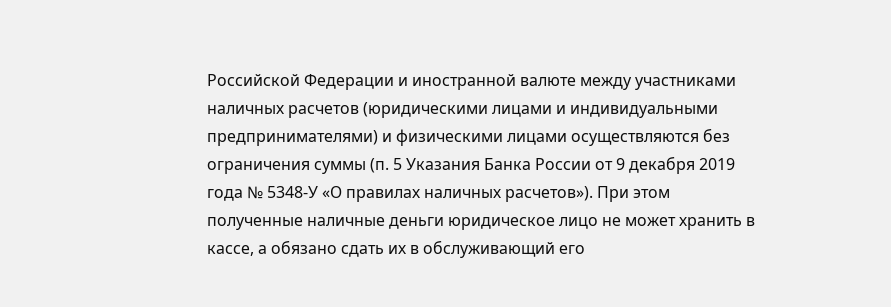Российской Федерации и иностранной валюте между участниками наличных расчетов (юридическими лицами и индивидуальными предпринимателями) и физическими лицами осуществляются без ограничения суммы (п. 5 Указания Банка России от 9 декабря 2019 года № 5348-У «О правилах наличных расчетов»). При этом полученные наличные деньги юридическое лицо не может хранить в кассе, а обязано сдать их в обслуживающий его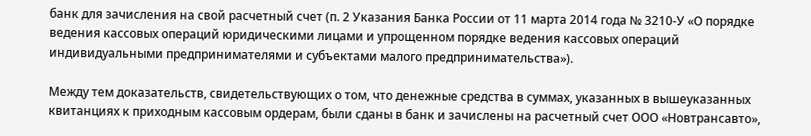банк для зачисления на свой расчетный счет (п. 2 Указания Банка России от 11 марта 2014 года № 3210-У «О порядке ведения кассовых операций юридическими лицами и упрощенном порядке ведения кассовых операций индивидуальными предпринимателями и субъектами малого предпринимательства»).

Между тем доказательств, свидетельствующих о том, что денежные средства в суммах, указанных в вышеуказанных квитанциях к приходным кассовым ордерам, были сданы в банк и зачислены на расчетный счет ООО «Новтрансавто»,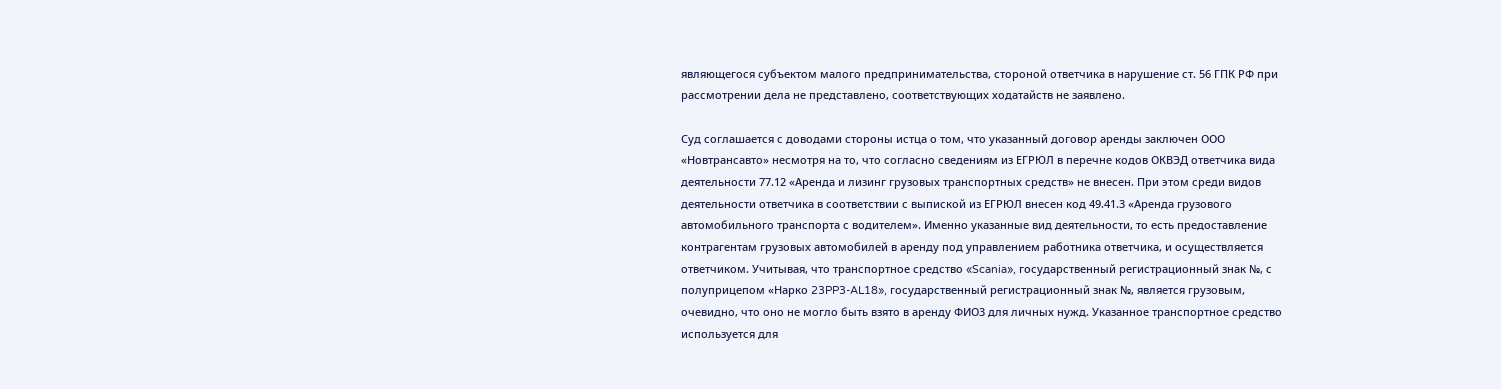являющегося субъектом малого предпринимательства, стороной ответчика в нарушение ст. 56 ГПК РФ при рассмотрении дела не представлено, соответствующих ходатайств не заявлено.

Суд соглашается с доводами стороны истца о том, что указанный договор аренды заключен ООО «Новтрансавто» несмотря на то, что согласно сведениям из ЕГРЮЛ в перечне кодов ОКВЭД ответчика вида деятельности 77.12 «Аренда и лизинг грузовых транспортных средств» не внесен. При этом среди видов деятельности ответчика в соответствии с выпиской из ЕГРЮЛ внесен код 49.41.3 «Аренда грузового автомобильного транспорта с водителем». Именно указанные вид деятельности, то есть предоставление контрагентам грузовых автомобилей в аренду под управлением работника ответчика, и осуществляется ответчиком. Учитывая, что транспортное средство «Scania», государственный регистрационный знак №, с полуприцепом «Нарко 23PP3-AL18», государственный регистрационный знак №, является грузовым, очевидно, что оно не могло быть взято в аренду ФИО3 для личных нужд. Указанное транспортное средство используется для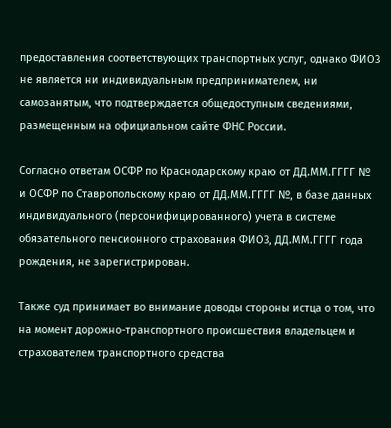предоставления соответствующих транспортных услуг, однако ФИО3 не является ни индивидуальным предпринимателем, ни самозанятым, что подтверждается общедоступным сведениями, размещенным на официальном сайте ФНС России.

Согласно ответам ОСФР по Краснодарскому краю от ДД.ММ.ГГГГ № и ОСФР по Ставропольскому краю от ДД.ММ.ГГГГ №, в базе данных индивидуального (персонифицированного) учета в системе обязательного пенсионного страхования ФИО3, ДД.ММ.ГГГГ года рождения, не зарегистрирован.

Также суд принимает во внимание доводы стороны истца о том, что на момент дорожно-транспортного происшествия владельцем и страхователем транспортного средства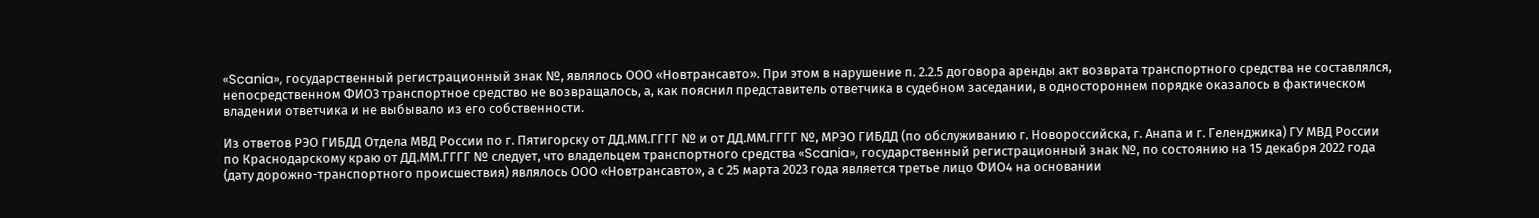«Scania», государственный регистрационный знак №, являлось ООО «Новтрансавто». При этом в нарушение п. 2.2.5 договора аренды акт возврата транспортного средства не составлялся, непосредственном ФИО3 транспортное средство не возвращалось, а, как пояснил представитель ответчика в судебном заседании, в одностороннем порядке оказалось в фактическом владении ответчика и не выбывало из его собственности.

Из ответов РЭО ГИБДД Отдела МВД России по г. Пятигорску от ДД.ММ.ГГГГ № и от ДД.ММ.ГГГГ №, МРЭО ГИБДД (по обслуживанию г. Новороссийска, г. Анапа и г. Геленджика) ГУ МВД России по Краснодарскому краю от ДД.ММ.ГГГГ № следует, что владельцем транспортного средства «Scania», государственный регистрационный знак №, по состоянию на 15 декабря 2022 года (дату дорожно-транспортного происшествия) являлось ООО «Новтрансавто», а с 25 марта 2023 года является третье лицо ФИО4 на основании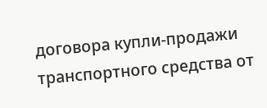договора купли-продажи транспортного средства от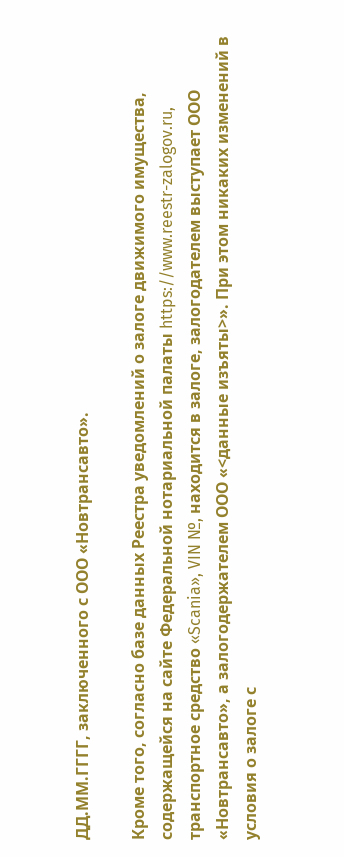ДД.ММ.ГГГГ, заключенного с ООО «Новтрансавто».

Кроме того, согласно базе данных Реестра уведомлений о залоге движимого имущества, содержащейся на сайте Федеральной нотариальной палаты https://www.reestr-zalogov.ru, транспортное средство «Scania», VIN №, находится в залоге, залогодателем выступает ООО «Новтрансавто», а залогодержателем ООО «<данные изъяты>». При этом никаких изменений в условия о залоге с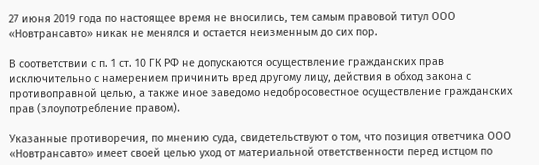27 июня 2019 года по настоящее время не вносились, тем самым правовой титул ООО «Новтрансавто» никак не менялся и остается неизменным до сих пор.

В соответствии с п. 1 ст. 10 ГК РФ не допускаются осуществление гражданских прав исключительно с намерением причинить вред другому лицу, действия в обход закона с противоправной целью, а также иное заведомо недобросовестное осуществление гражданских прав (злоупотребление правом).

Указанные противоречия, по мнению суда, свидетельствуют о том, что позиция ответчика ООО «Новтрансавто» имеет своей целью уход от материальной ответственности перед истцом по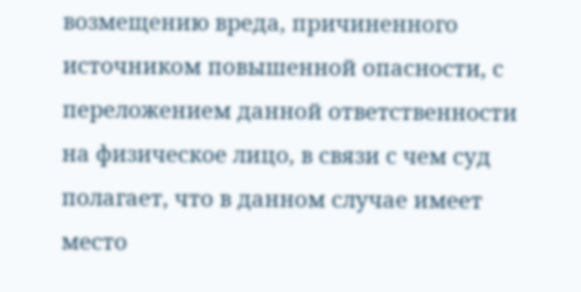возмещению вреда, причиненного источником повышенной опасности, с переложением данной ответственности на физическое лицо, в связи с чем суд полагает, что в данном случае имеет место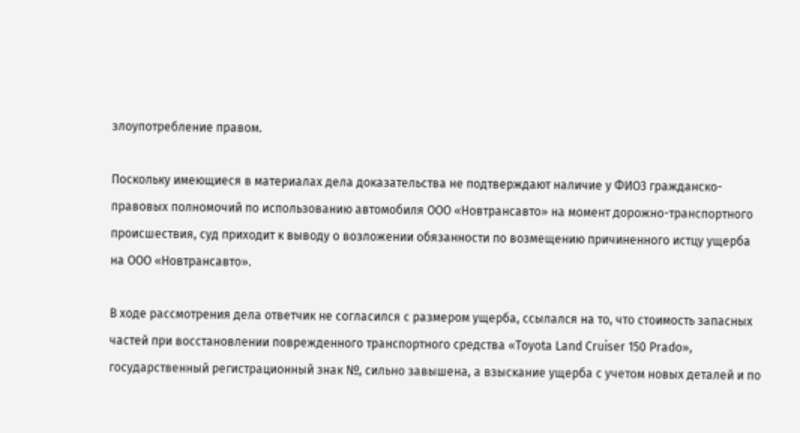злоупотребление правом.

Поскольку имеющиеся в материалах дела доказательства не подтверждают наличие у ФИО3 гражданско-правовых полномочий по использованию автомобиля ООО «Новтрансавто» на момент дорожно-транспортного происшествия, суд приходит к выводу о возложении обязанности по возмещению причиненного истцу ущерба на ООО «Новтрансавто».

В ходе рассмотрения дела ответчик не согласился с размером ущерба, ссылался на то, что стоимость запасных частей при восстановлении поврежденного транспортного средства «Toyota Land Cruiser 150 Prado», государственный регистрационный знак №, сильно завышена, а взыскание ущерба с учетом новых деталей и по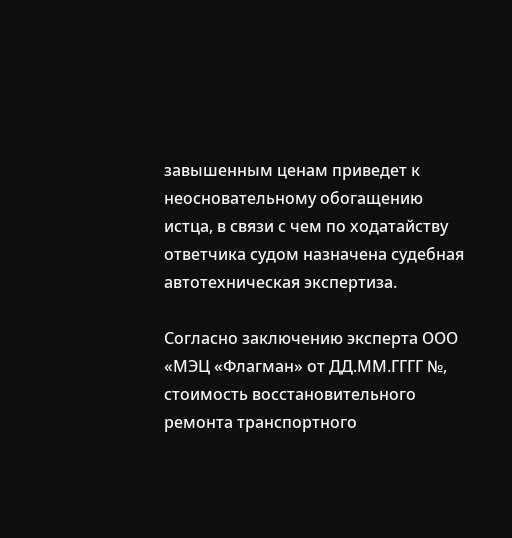завышенным ценам приведет к неосновательному обогащению истца, в связи с чем по ходатайству ответчика судом назначена судебная автотехническая экспертиза.

Согласно заключению эксперта ООО «МЭЦ «Флагман» от ДД.ММ.ГГГГ №, стоимость восстановительного ремонта транспортного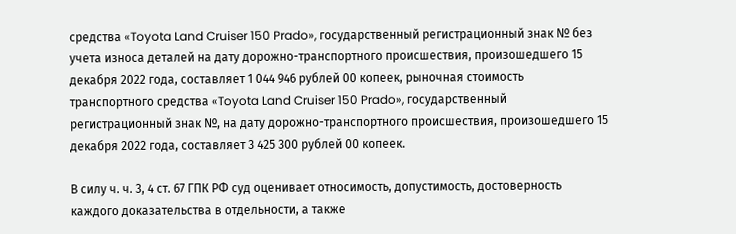средства «Toyota Land Cruiser 150 Prado», государственный регистрационный знак № без учета износа деталей на дату дорожно-транспортного происшествия, произошедшего 15 декабря 2022 года, составляет 1 044 946 рублей 00 копеек, рыночная стоимость транспортного средства «Toyota Land Cruiser 150 Prado», государственный регистрационный знак №, на дату дорожно-транспортного происшествия, произошедшего 15 декабря 2022 года, составляет 3 425 300 рублей 00 копеек.

В силу ч. ч. 3, 4 ст. 67 ГПК РФ суд оценивает относимость, допустимость, достоверность каждого доказательства в отдельности, а также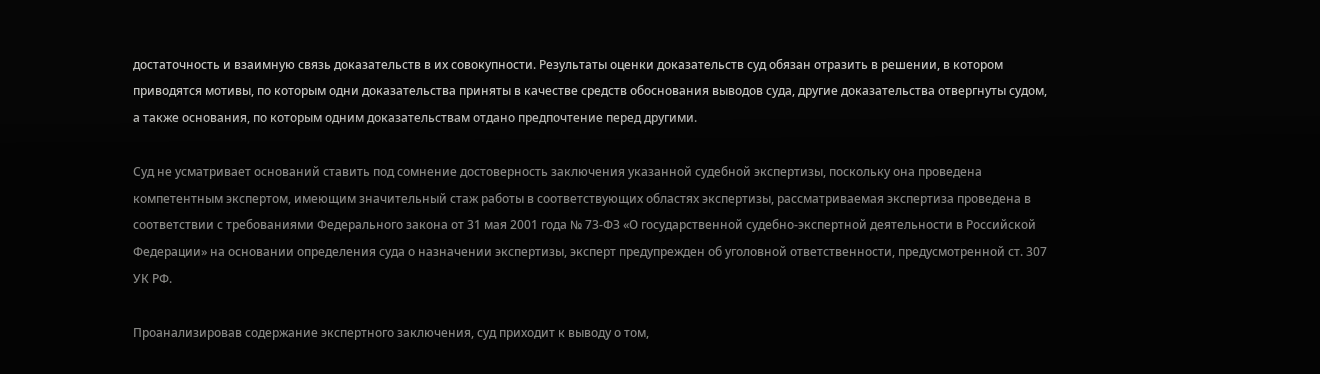достаточность и взаимную связь доказательств в их совокупности. Результаты оценки доказательств суд обязан отразить в решении, в котором приводятся мотивы, по которым одни доказательства приняты в качестве средств обоснования выводов суда, другие доказательства отвергнуты судом, а также основания, по которым одним доказательствам отдано предпочтение перед другими.

Суд не усматривает оснований ставить под сомнение достоверность заключения указанной судебной экспертизы, поскольку она проведена компетентным экспертом, имеющим значительный стаж работы в соответствующих областях экспертизы, рассматриваемая экспертиза проведена в соответствии с требованиями Федерального закона от 31 мая 2001 года № 73-ФЗ «О государственной судебно-экспертной деятельности в Российской Федерации» на основании определения суда о назначении экспертизы, эксперт предупрежден об уголовной ответственности, предусмотренной ст. 307 УК РФ.

Проанализировав содержание экспертного заключения, суд приходит к выводу о том,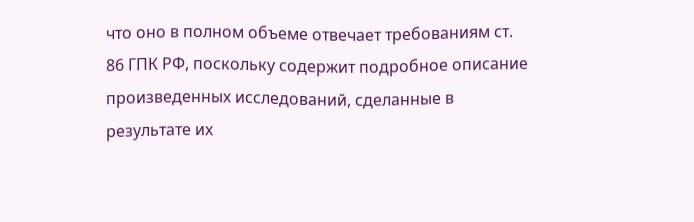что оно в полном объеме отвечает требованиям ст. 86 ГПК РФ, поскольку содержит подробное описание произведенных исследований, сделанные в результате их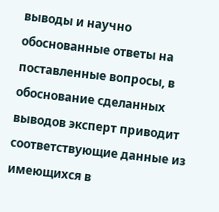выводы и научно обоснованные ответы на поставленные вопросы, в обоснование сделанных выводов эксперт приводит соответствующие данные из имеющихся в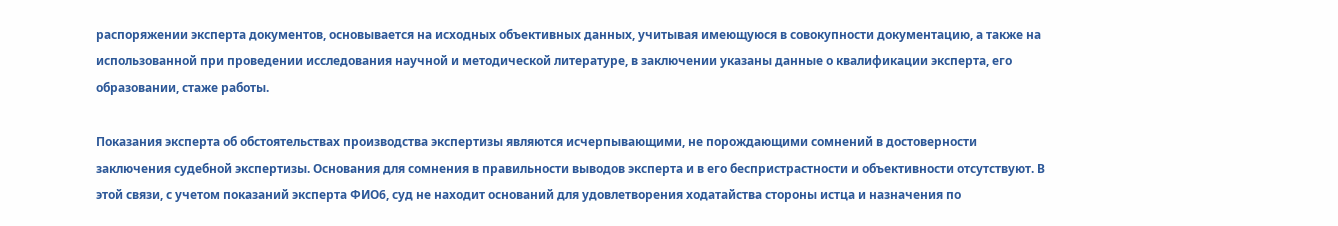распоряжении эксперта документов, основывается на исходных объективных данных, учитывая имеющуюся в совокупности документацию, а также на использованной при проведении исследования научной и методической литературе, в заключении указаны данные о квалификации эксперта, его образовании, стаже работы.

Показания эксперта об обстоятельствах производства экспертизы являются исчерпывающими, не порождающими сомнений в достоверности заключения судебной экспертизы. Основания для сомнения в правильности выводов эксперта и в его беспристрастности и объективности отсутствуют. В этой связи, с учетом показаний эксперта ФИО6, суд не находит оснований для удовлетворения ходатайства стороны истца и назначения по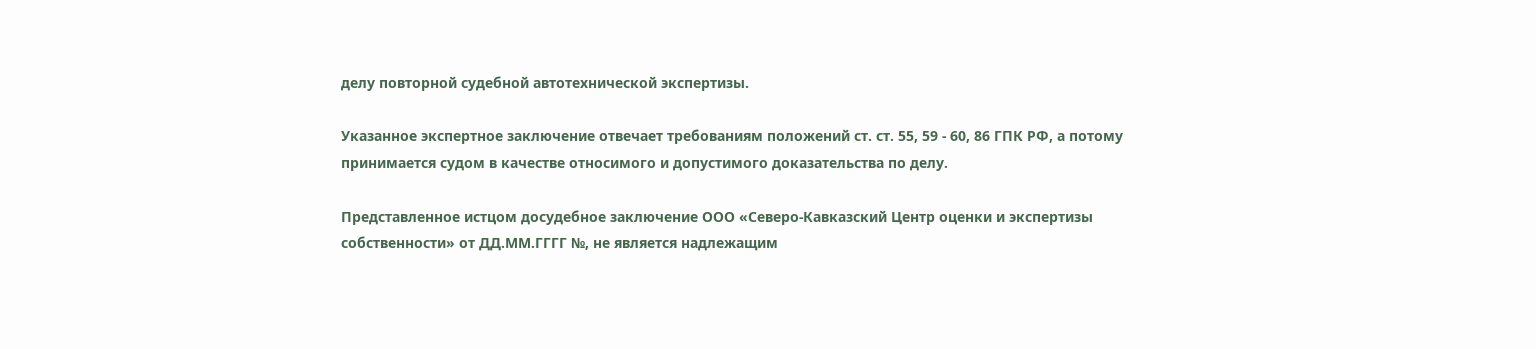делу повторной судебной автотехнической экспертизы.

Указанное экспертное заключение отвечает требованиям положений ст. ст. 55, 59 - 60, 86 ГПК РФ, а потому принимается судом в качестве относимого и допустимого доказательства по делу.

Представленное истцом досудебное заключение ООО «Северо-Кавказский Центр оценки и экспертизы собственности» от ДД.ММ.ГГГГ №, не является надлежащим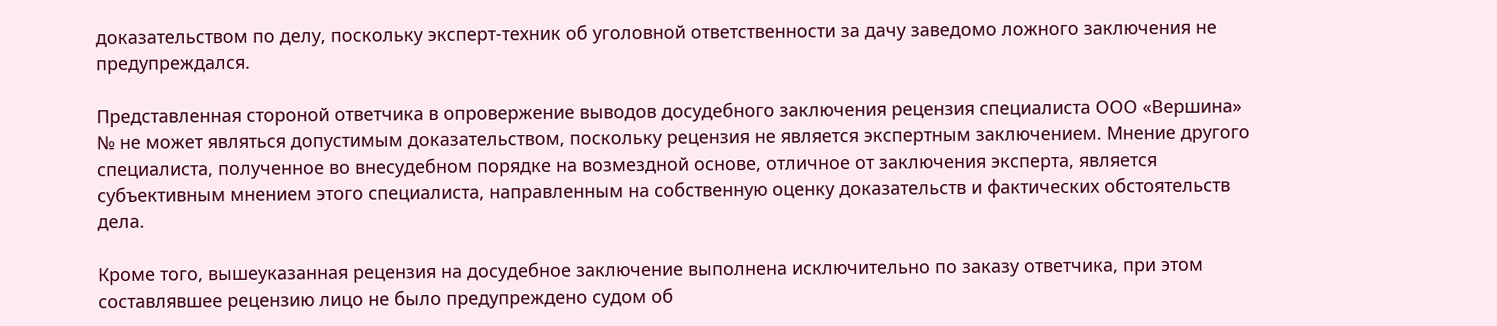доказательством по делу, поскольку эксперт-техник об уголовной ответственности за дачу заведомо ложного заключения не предупреждался.

Представленная стороной ответчика в опровержение выводов досудебного заключения рецензия специалиста ООО «Вершина» № не может являться допустимым доказательством, поскольку рецензия не является экспертным заключением. Мнение другого специалиста, полученное во внесудебном порядке на возмездной основе, отличное от заключения эксперта, является субъективным мнением этого специалиста, направленным на собственную оценку доказательств и фактических обстоятельств дела.

Кроме того, вышеуказанная рецензия на досудебное заключение выполнена исключительно по заказу ответчика, при этом составлявшее рецензию лицо не было предупреждено судом об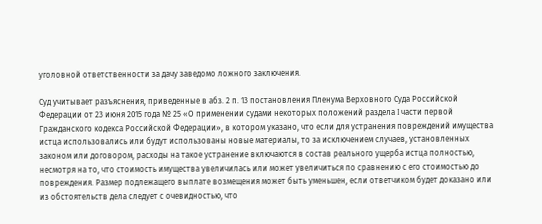уголовной ответственности за дачу заведомо ложного заключения.

Суд учитывает разъяснения, приведенные в абз. 2 п. 13 постановления Пленума Верховного Суда Российской Федерации от 23 июня 2015 года № 25 «О применении судами некоторых положений раздела I части первой Гражданского кодекса Российской Федерации», в котором указано, что если для устранения повреждений имущества истца использовались или будут использованы новые материалы, то за исключением случаев, установленных законом или договором, расходы на такое устранение включаются в состав реального ущерба истца полностью, несмотря на то, что стоимость имущества увеличилась или может увеличиться по сравнению с его стоимостью до повреждения. Размер подлежащего выплате возмещения может быть уменьшен, если ответчиком будет доказано или из обстоятельств дела следует с очевидностью, что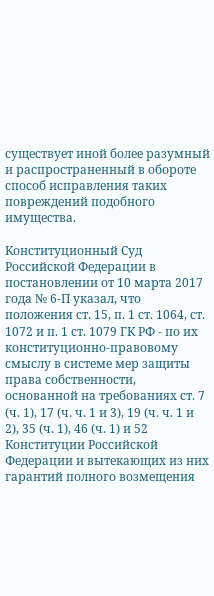существует иной более разумный и распространенный в обороте способ исправления таких повреждений подобного имущества.

Конституционный Суд Российской Федерации в постановлении от 10 марта 2017 года № 6-П указал, что положения ст. 15, п. 1 ст. 1064, ст. 1072 и п. 1 ст. 1079 ГК РФ - по их конституционно-правовому смыслу в системе мер защиты права собственности, основанной на требованиях ст. 7 (ч. 1), 17 (ч. ч. 1 и 3), 19 (ч. ч. 1 и 2), 35 (ч. 1), 46 (ч. 1) и 52 Конституции Российской Федерации и вытекающих из них гарантий полного возмещения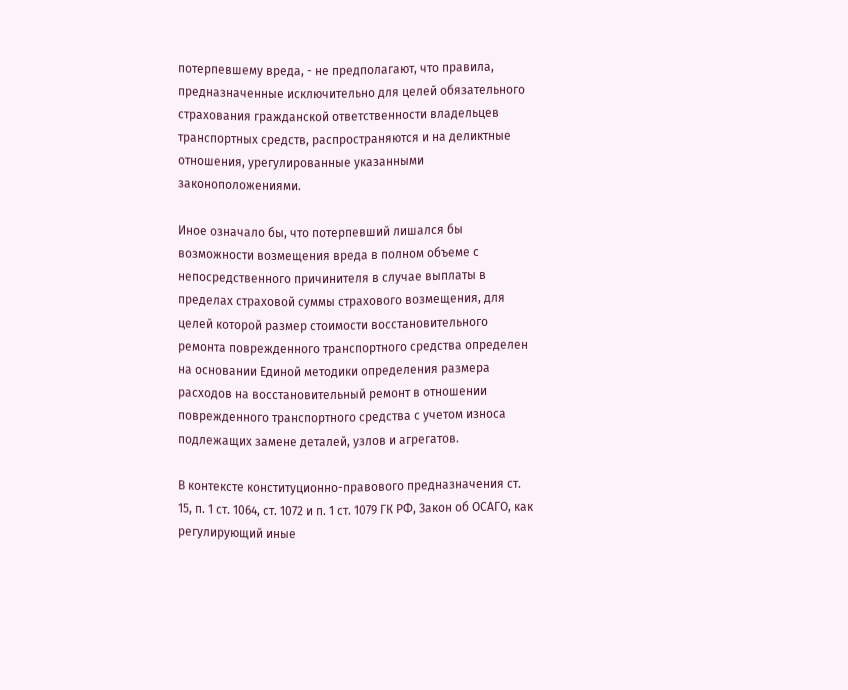потерпевшему вреда, - не предполагают, что правила, предназначенные исключительно для целей обязательного страхования гражданской ответственности владельцев транспортных средств, распространяются и на деликтные отношения, урегулированные указанными законоположениями.

Иное означало бы, что потерпевший лишался бы возможности возмещения вреда в полном объеме с непосредственного причинителя в случае выплаты в пределах страховой суммы страхового возмещения, для целей которой размер стоимости восстановительного ремонта поврежденного транспортного средства определен на основании Единой методики определения размера расходов на восстановительный ремонт в отношении поврежденного транспортного средства с учетом износа подлежащих замене деталей, узлов и агрегатов.

В контексте конституционно-правового предназначения ст. 15, п. 1 ст. 1064, ст. 1072 и п. 1 ст. 1079 ГК РФ, Закон об ОСАГО, как регулирующий иные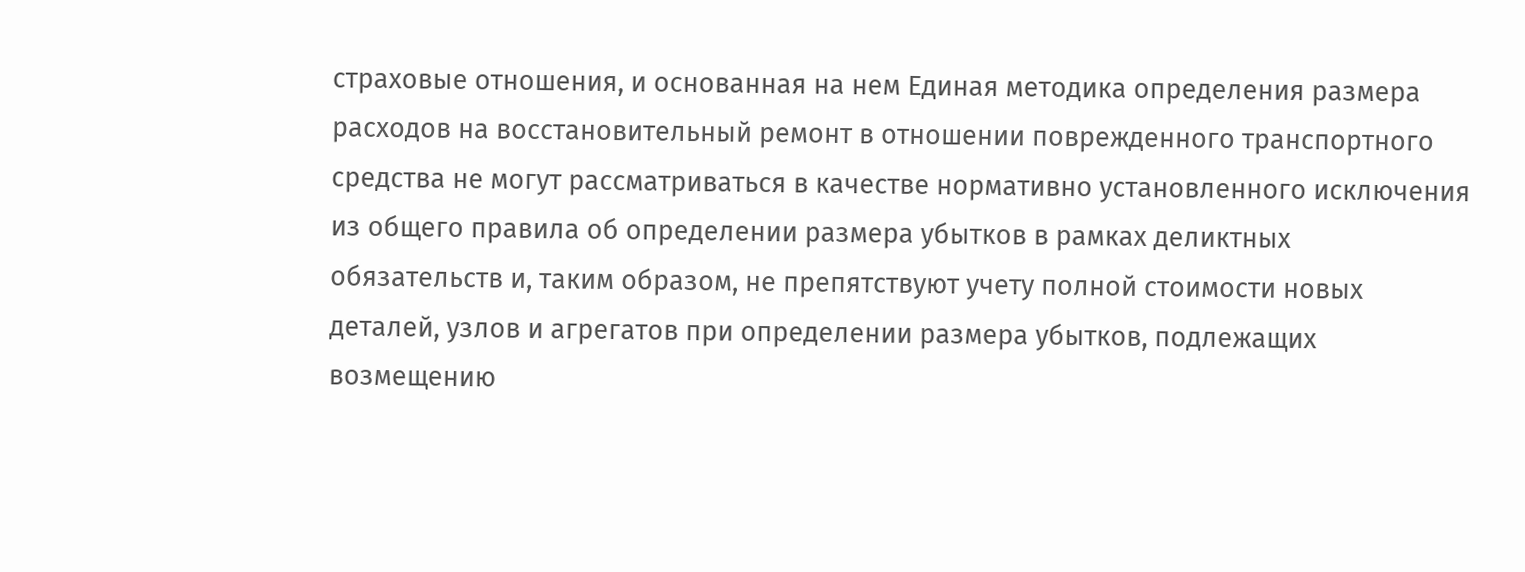страховые отношения, и основанная на нем Единая методика определения размера расходов на восстановительный ремонт в отношении поврежденного транспортного средства не могут рассматриваться в качестве нормативно установленного исключения из общего правила об определении размера убытков в рамках деликтных обязательств и, таким образом, не препятствуют учету полной стоимости новых деталей, узлов и агрегатов при определении размера убытков, подлежащих возмещению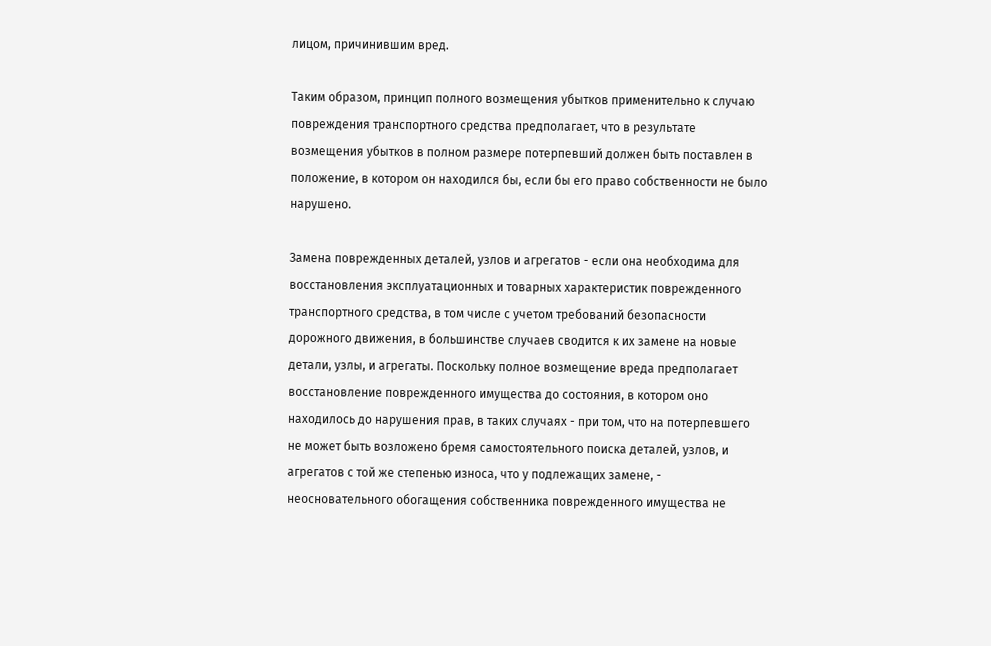лицом, причинившим вред.

Таким образом, принцип полного возмещения убытков применительно к случаю повреждения транспортного средства предполагает, что в результате возмещения убытков в полном размере потерпевший должен быть поставлен в положение, в котором он находился бы, если бы его право собственности не было нарушено.

Замена поврежденных деталей, узлов и агрегатов - если она необходима для восстановления эксплуатационных и товарных характеристик поврежденного транспортного средства, в том числе с учетом требований безопасности дорожного движения, в большинстве случаев сводится к их замене на новые детали, узлы, и агрегаты. Поскольку полное возмещение вреда предполагает восстановление поврежденного имущества до состояния, в котором оно находилось до нарушения прав, в таких случаях - при том, что на потерпевшего не может быть возложено бремя самостоятельного поиска деталей, узлов, и агрегатов с той же степенью износа, что у подлежащих замене, - неосновательного обогащения собственника поврежденного имущества не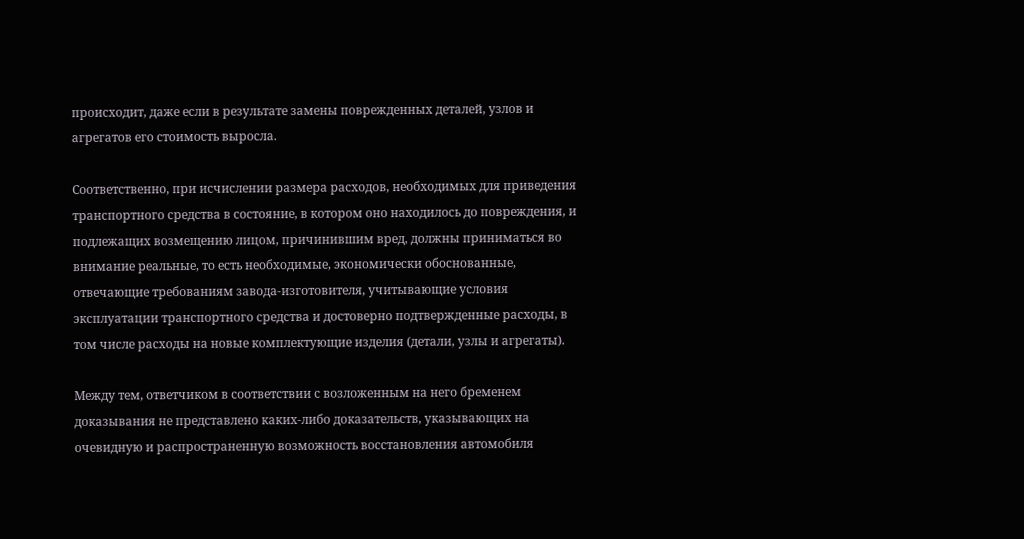происходит, даже если в результате замены поврежденных деталей, узлов и агрегатов его стоимость выросла.

Соответственно, при исчислении размера расходов, необходимых для приведения транспортного средства в состояние, в котором оно находилось до повреждения, и подлежащих возмещению лицом, причинившим вред, должны приниматься во внимание реальные, то есть необходимые, экономически обоснованные, отвечающие требованиям завода-изготовителя, учитывающие условия эксплуатации транспортного средства и достоверно подтвержденные расходы, в том числе расходы на новые комплектующие изделия (детали, узлы и агрегаты).

Между тем, ответчиком в соответствии с возложенным на него бременем доказывания не представлено каких-либо доказательств, указывающих на очевидную и распространенную возможность восстановления автомобиля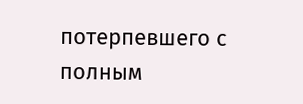потерпевшего с полным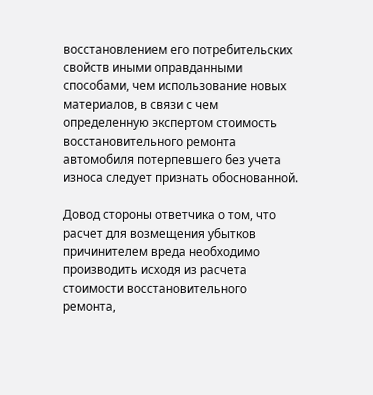восстановлением его потребительских свойств иными оправданными способами, чем использование новых материалов, в связи с чем определенную экспертом стоимость восстановительного ремонта автомобиля потерпевшего без учета износа следует признать обоснованной.

Довод стороны ответчика о том, что расчет для возмещения убытков причинителем вреда необходимо производить исходя из расчета стоимости восстановительного ремонта,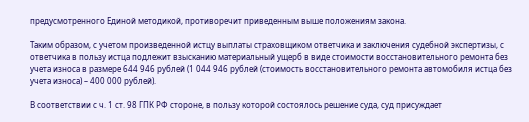предусмотренного Единой методикой, противоречит приведенным выше положениям закона.

Таким образом, с учетом произведенной истцу выплаты страховщиком ответчика и заключения судебной экспертизы, с ответчика в пользу истца подлежит взысканию материальный ущерб в виде стоимости восстановительного ремонта без учета износа в размере 644 946 рублей (1 044 946 рублей (стоимость восстановительного ремонта автомобиля истца без учета износа) – 400 000 рублей).

В соответствии с ч. 1 ст. 98 ГПК РФ стороне, в пользу которой состоялось решение суда, суд присуждает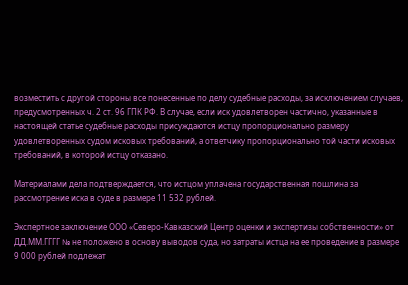возместить с другой стороны все понесенные по делу судебные расходы, за исключением случаев, предусмотренных ч. 2 ст. 96 ГПК РФ. В случае, если иск удовлетворен частично, указанные в настоящей статье судебные расходы присуждаются истцу пропорционально размеру удовлетворенных судом исковых требований, а ответчику пропорционально той части исковых требований, в которой истцу отказано.

Материалами дела подтверждается, что истцом уплачена государственная пошлина за рассмотрение иска в суде в размере 11 532 рублей.

Экспертное заключение ООО «Северо-Кавказский Центр оценки и экспертизы собственности» от ДД.ММ.ГГГГ № не положено в основу выводов суда, но затраты истца на ее проведение в размере 9 000 рублей подлежат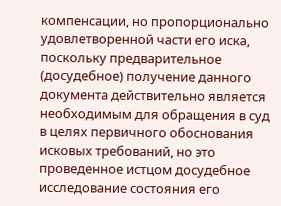компенсации, но пропорционально удовлетворенной части его иска, поскольку предварительное (досудебное) получение данного документа действительно является необходимым для обращения в суд в целях первичного обоснования исковых требований, но это проведенное истцом досудебное исследование состояния его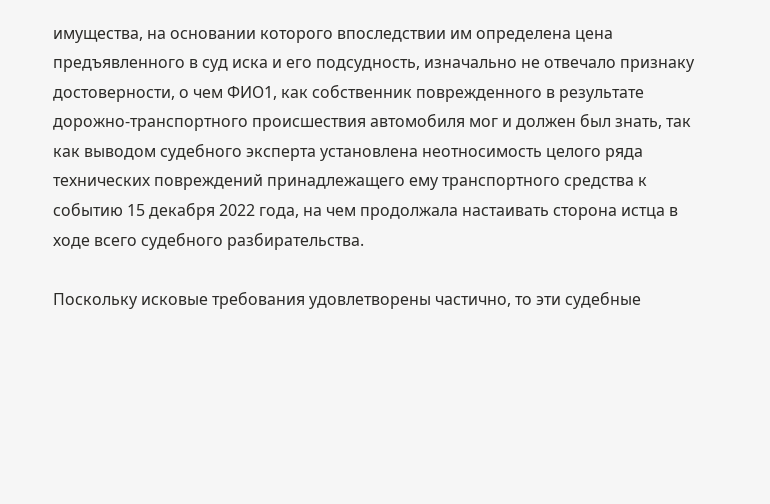имущества, на основании которого впоследствии им определена цена предъявленного в суд иска и его подсудность, изначально не отвечало признаку достоверности, о чем ФИО1, как собственник поврежденного в результате дорожно-транспортного происшествия автомобиля мог и должен был знать, так как выводом судебного эксперта установлена неотносимость целого ряда технических повреждений принадлежащего ему транспортного средства к событию 15 декабря 2022 года, на чем продолжала настаивать сторона истца в ходе всего судебного разбирательства.

Поскольку исковые требования удовлетворены частично, то эти судебные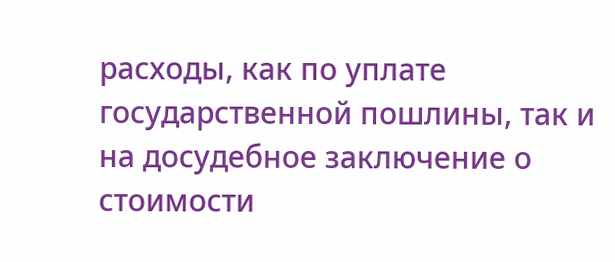расходы, как по уплате государственной пошлины, так и на досудебное заключение о стоимости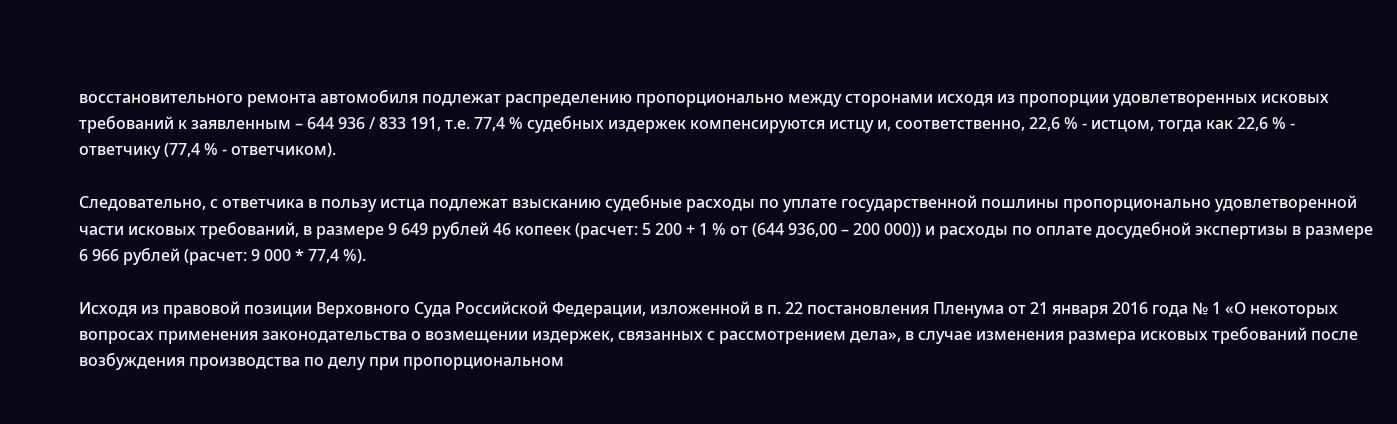восстановительного ремонта автомобиля подлежат распределению пропорционально между сторонами исходя из пропорции удовлетворенных исковых требований к заявленным – 644 936 / 833 191, т.е. 77,4 % судебных издержек компенсируются истцу и, соответственно, 22,6 % - истцом, тогда как 22,6 % - ответчику (77,4 % - ответчиком).

Следовательно, с ответчика в пользу истца подлежат взысканию судебные расходы по уплате государственной пошлины пропорционально удовлетворенной части исковых требований, в размере 9 649 рублей 46 копеек (расчет: 5 200 + 1 % от (644 936,00 – 200 000)) и расходы по оплате досудебной экспертизы в размере 6 966 рублей (расчет: 9 000 * 77,4 %).

Исходя из правовой позиции Верховного Суда Российской Федерации, изложенной в п. 22 постановления Пленума от 21 января 2016 года № 1 «О некоторых вопросах применения законодательства о возмещении издержек, связанных с рассмотрением дела», в случае изменения размера исковых требований после возбуждения производства по делу при пропорциональном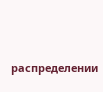распределении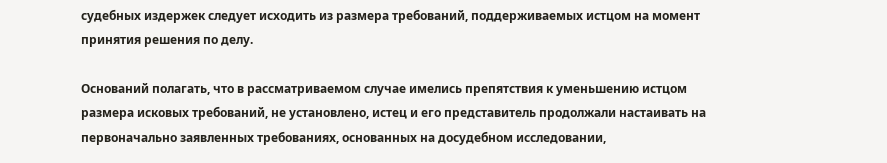судебных издержек следует исходить из размера требований, поддерживаемых истцом на момент принятия решения по делу.

Оснований полагать, что в рассматриваемом случае имелись препятствия к уменьшению истцом размера исковых требований, не установлено, истец и его представитель продолжали настаивать на первоначально заявленных требованиях, основанных на досудебном исследовании,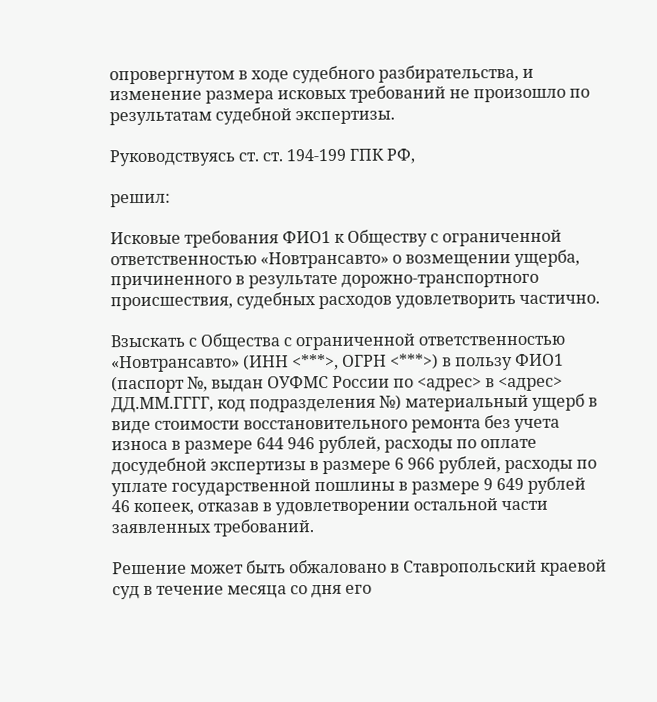опровергнутом в ходе судебного разбирательства, и изменение размера исковых требований не произошло по результатам судебной экспертизы.

Руководствуясь ст. ст. 194-199 ГПК РФ,

решил:

Исковые требования ФИО1 к Обществу с ограниченной ответственностью «Новтрансавто» о возмещении ущерба, причиненного в результате дорожно-транспортного происшествия, судебных расходов удовлетворить частично.

Взыскать с Общества с ограниченной ответственностью «Новтрансавто» (ИНН <***>, ОГРН <***>) в пользу ФИО1 (паспорт №, выдан ОУФМС России по <адрес> в <адрес> ДД.ММ.ГГГГ, код подразделения №) материальный ущерб в виде стоимости восстановительного ремонта без учета износа в размере 644 946 рублей, расходы по оплате досудебной экспертизы в размере 6 966 рублей, расходы по уплате государственной пошлины в размере 9 649 рублей 46 копеек, отказав в удовлетворении остальной части заявленных требований.

Решение может быть обжаловано в Ставропольский краевой суд в течение месяца со дня его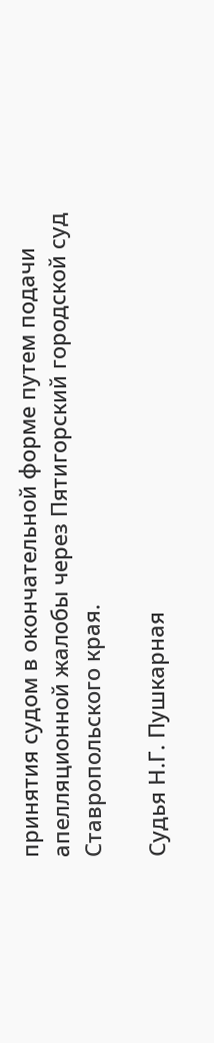принятия судом в окончательной форме путем подачи апелляционной жалобы через Пятигорский городской суд Ставропольского края.

Судья Н.Г. Пушкарная